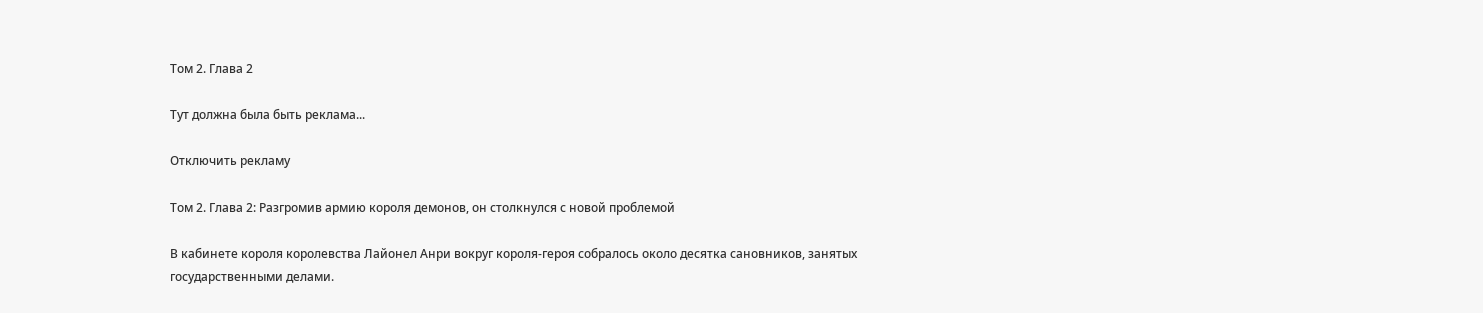Том 2. Глава 2

Тут должна была быть реклама...

Отключить рекламу

Том 2. Глава 2: Разгромив армию короля демонов, он столкнулся с новой проблемой

В кабинете короля королевства Лайонел Анри вокруг короля-героя собралось около десятка сановников, занятых государственными делами.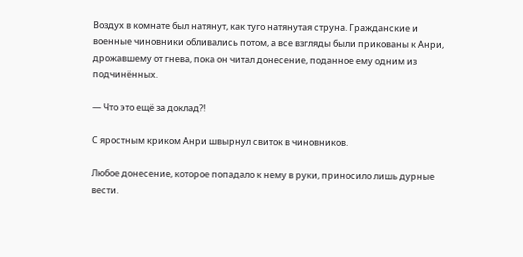Воздух в комнате был натянут, как туго натянутая струна. Гражданские и военные чиновники обливались потом, а все взгляды были прикованы к Анри, дрожавшему от гнева, пока он читал донесение, поданное ему одним из подчинённых.

— Что это ещё за доклад?!

С яростным криком Анри швырнул свиток в чиновников.

Любое донесение, которое попадало к нему в руки, приносило лишь дурные вести.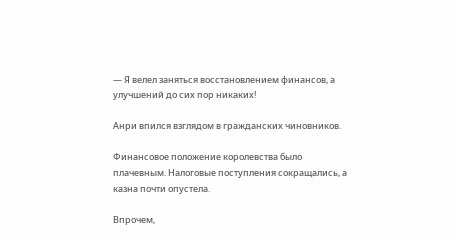— Я велел заняться восстановлением финансов, а улучшений до сих пор никаких!

Анри впился взглядом в гражданских чиновников.

Финансовое положение королевства было плачевным. Налоговые поступления сокращались, а казна почти опустела.

Впрочем,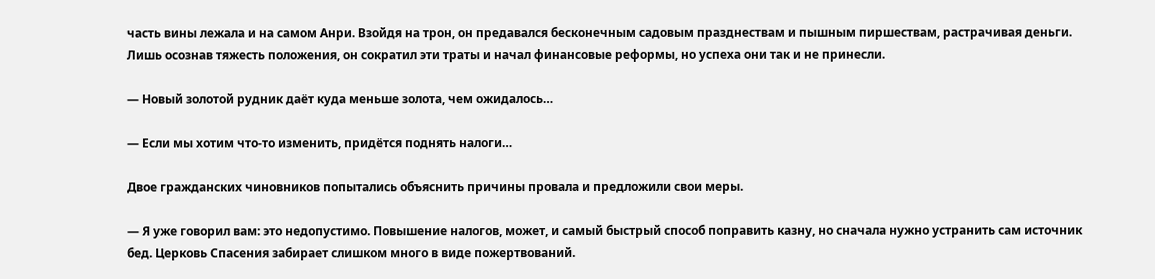часть вины лежала и на самом Анри. Взойдя на трон, он предавался бесконечным садовым празднествам и пышным пиршествам, растрачивая деньги. Лишь осознав тяжесть положения, он сократил эти траты и начал финансовые реформы, но успеха они так и не принесли.

— Новый золотой рудник даёт куда меньше золота, чем ожидалось…

— Если мы хотим что-то изменить, придётся поднять налоги…

Двое гражданских чиновников попытались объяснить причины провала и предложили свои меры.

— Я уже говорил вам: это недопустимо. Повышение налогов, может, и самый быстрый способ поправить казну, но сначала нужно устранить сам источник бед. Церковь Спасения забирает слишком много в виде пожертвований.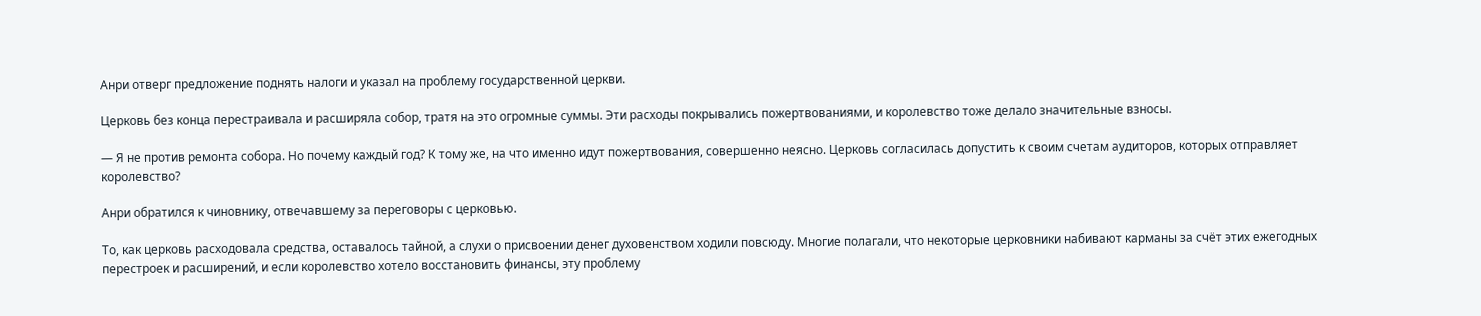Анри отверг предложение поднять налоги и указал на проблему государственной церкви.

Церковь без конца перестраивала и расширяла собор, тратя на это огромные суммы. Эти расходы покрывались пожертвованиями, и королевство тоже делало значительные взносы.

— Я не против ремонта собора. Но почему каждый год? К тому же, на что именно идут пожертвования, совершенно неясно. Церковь согласилась допустить к своим счетам аудиторов, которых отправляет королевство?

Анри обратился к чиновнику, отвечавшему за переговоры с церковью.

То, как церковь расходовала средства, оставалось тайной, а слухи о присвоении денег духовенством ходили повсюду. Многие полагали, что некоторые церковники набивают карманы за счёт этих ежегодных перестроек и расширений, и если королевство хотело восстановить финансы, эту проблему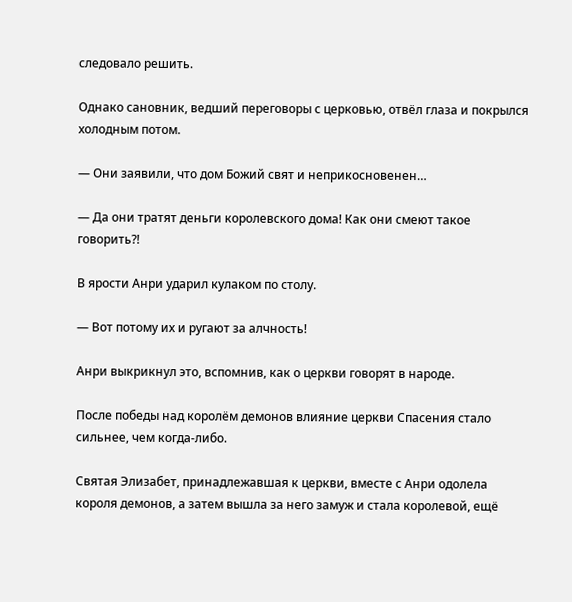следовало решить.

Однако сановник, ведший переговоры с церковью, отвёл глаза и покрылся холодным потом.

— Они заявили, что дом Божий свят и неприкосновенен…

— Да они тратят деньги королевского дома! Как они смеют такое говорить?!

В ярости Анри ударил кулаком по столу.

— Вот потому их и ругают за алчность!

Анри выкрикнул это, вспомнив, как о церкви говорят в народе.

После победы над королём демонов влияние церкви Спасения стало сильнее, чем когда-либо.

Святая Элизабет, принадлежавшая к церкви, вместе с Анри одолела короля демонов, а затем вышла за него замуж и стала королевой, ещё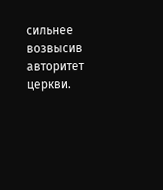сильнее возвысив авторитет церкви.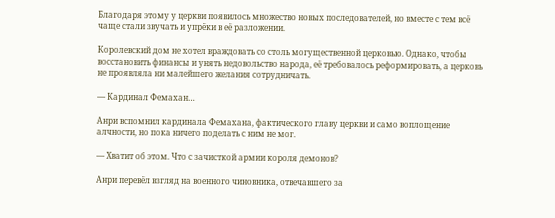Благодаря этому у церкви появилось множество новых последователей, но вместе с тем всё чаще стали звучать и упрёки в её разложении.

Королевский дом не хотел враждовать со столь могущественной церковью. Однако, чтобы восстановить финансы и унять недовольство народа, её требовалось реформировать, а церковь не проявляла ни малейшего желания сотрудничать.

— Кардинал Фемахан…

Анри вспомнил кардинала Фемахана, фактического главу церкви и само воплощение алчности, но пока ничего поделать с ним не мог.

— Хватит об этом. Что с зачисткой армии короля демонов?

Анри перевёл взгляд на военного чиновника, отвечавшего за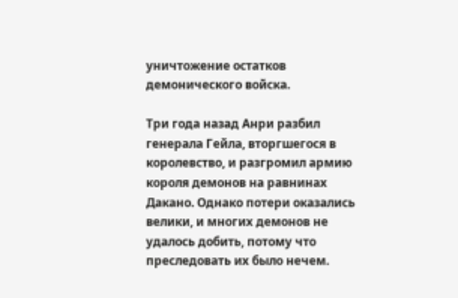уничтожение остатков демонического войска.

Три года назад Анри разбил генерала Гейла, вторгшегося в королевство, и разгромил армию короля демонов на равнинах Дакано. Однако потери оказались велики, и многих демонов не удалось добить, потому что преследовать их было нечем.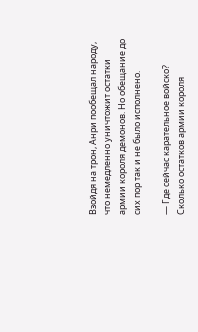Взойдя на трон, Анри пообещал народу, что немедленно уничтожит остатки армии короля демонов. Но обещание до сих пор так и не было исполнено.

— Где сейчас карательное войско? Сколько остатков армии короля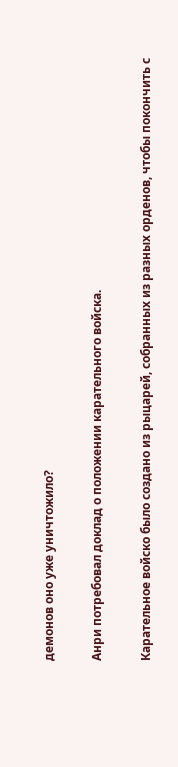демонов оно уже уничтожило?

Анри потребовал доклад о положении карательного войска.

Карательное войско было создано из рыцарей, собранных из разных орденов, чтобы покончить с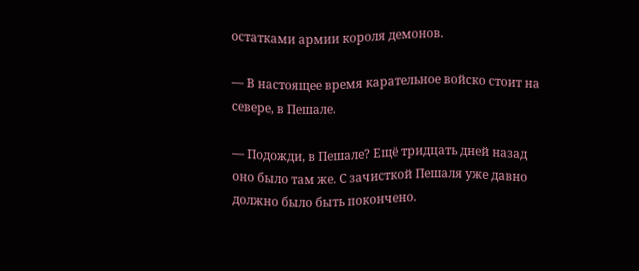остатками армии короля демонов.

— В настоящее время карательное войско стоит на севере, в Пешале.

— Подожди, в Пешале? Ещё тридцать дней назад оно было там же. С зачисткой Пешаля уже давно должно было быть покончено.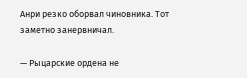Анри резко оборвал чиновника. Тот заметно занервничал.

— Рыцарские ордена не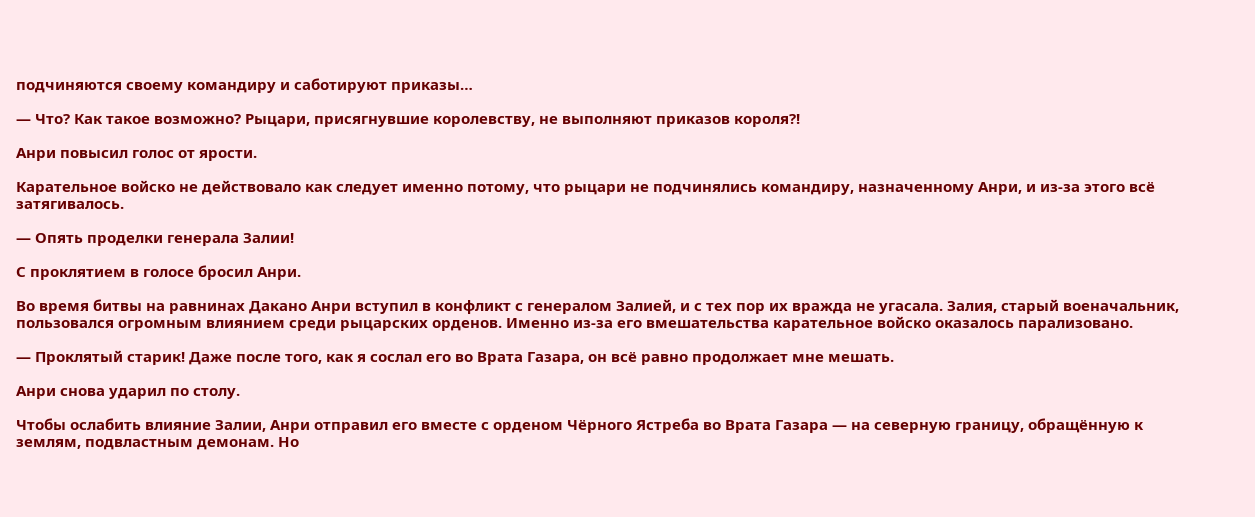подчиняются своему командиру и саботируют приказы…

— Что? Как такое возможно? Рыцари, присягнувшие королевству, не выполняют приказов короля?!

Анри повысил голос от ярости.

Карательное войско не действовало как следует именно потому, что рыцари не подчинялись командиру, назначенному Анри, и из-за этого всё затягивалось.

— Опять проделки генерала Залии!

С проклятием в голосе бросил Анри.

Во время битвы на равнинах Дакано Анри вступил в конфликт с генералом Залией, и с тех пор их вражда не угасала. Залия, старый военачальник, пользовался огромным влиянием среди рыцарских орденов. Именно из-за его вмешательства карательное войско оказалось парализовано.

— Проклятый старик! Даже после того, как я сослал его во Врата Газара, он всё равно продолжает мне мешать.

Анри снова ударил по столу.

Чтобы ослабить влияние Залии, Анри отправил его вместе с орденом Чёрного Ястреба во Врата Газара — на северную границу, обращённую к землям, подвластным демонам. Но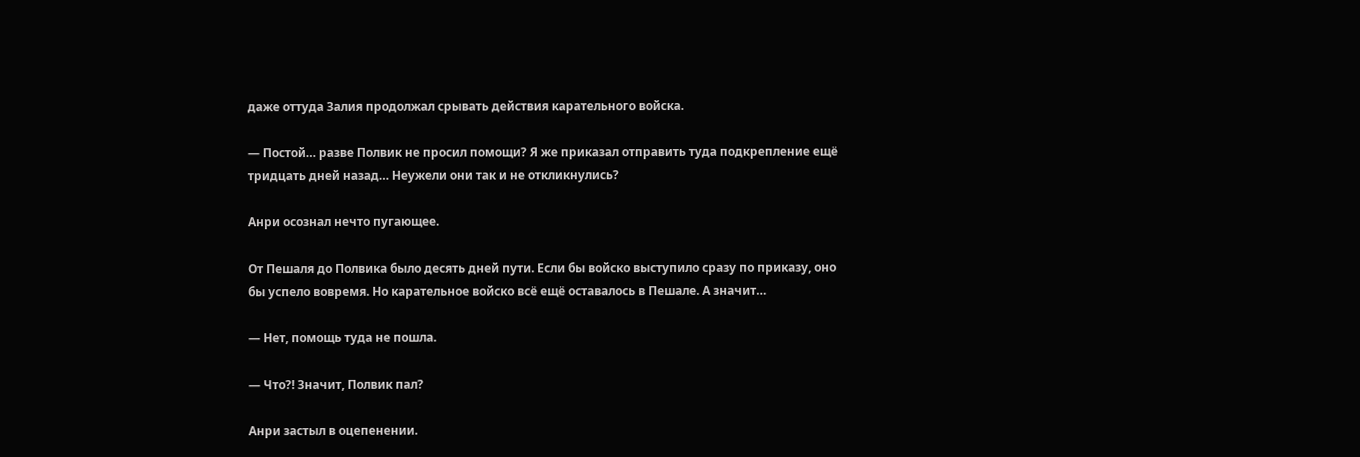даже оттуда Залия продолжал срывать действия карательного войска.

— Постой… разве Полвик не просил помощи? Я же приказал отправить туда подкрепление ещё тридцать дней назад… Неужели они так и не откликнулись?

Анри осознал нечто пугающее.

От Пешаля до Полвика было десять дней пути. Если бы войско выступило сразу по приказу, оно бы успело вовремя. Но карательное войско всё ещё оставалось в Пешале. А значит…

— Нет, помощь туда не пошла.

— Что?! Значит, Полвик пал?

Анри застыл в оцепенении.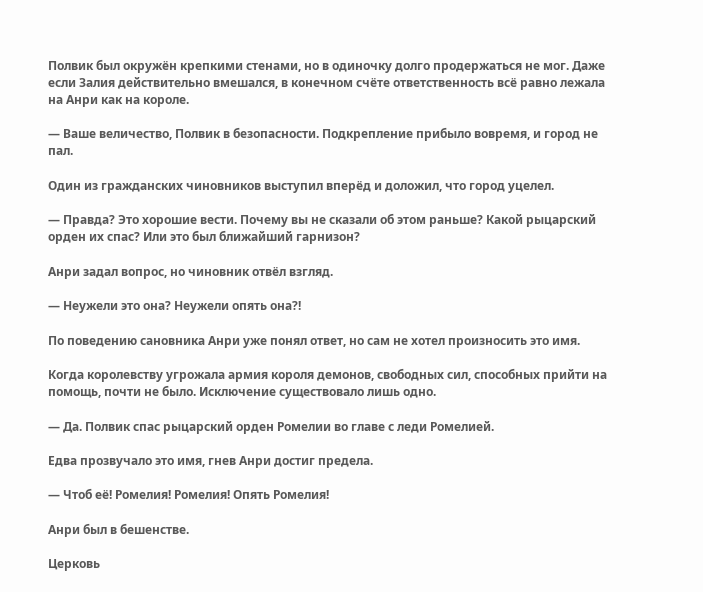Полвик был окружён крепкими стенами, но в одиночку долго продержаться не мог. Даже если Залия действительно вмешался, в конечном счёте ответственность всё равно лежала на Анри как на короле.

— Ваше величество, Полвик в безопасности. Подкрепление прибыло вовремя, и город не пал.

Один из гражданских чиновников выступил вперёд и доложил, что город уцелел.

— Правда? Это хорошие вести. Почему вы не сказали об этом раньше? Какой рыцарский орден их спас? Или это был ближайший гарнизон?

Анри задал вопрос, но чиновник отвёл взгляд.

— Неужели это она? Неужели опять она?!

По поведению сановника Анри уже понял ответ, но сам не хотел произносить это имя.

Когда королевству угрожала армия короля демонов, свободных сил, способных прийти на помощь, почти не было. Исключение существовало лишь одно.

— Да. Полвик спас рыцарский орден Ромелии во главе с леди Ромелией.

Едва прозвучало это имя, гнев Анри достиг предела.

— Чтоб её! Ромелия! Ромелия! Опять Ромелия!

Анри был в бешенстве.

Церковь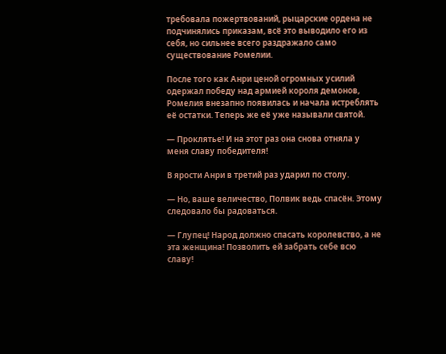требовала пожертвований, рыцарские ордена не подчинялись приказам, всё это выводило его из себя, но сильнее всего раздражало само существование Ромелии.

После того как Анри ценой огромных усилий одержал победу над армией короля демонов, Ромелия внезапно появилась и начала истреблять её остатки. Теперь же её уже называли святой.

— Проклятье! И на этот раз она снова отняла у меня славу победителя!

В ярости Анри в третий раз ударил по столу.

— Но, ваше величество, Полвик ведь спасён. Этому следовало бы радоваться.

— Глупец! Народ должно спасать королевство, а не эта женщина! Позволить ей забрать себе всю славу!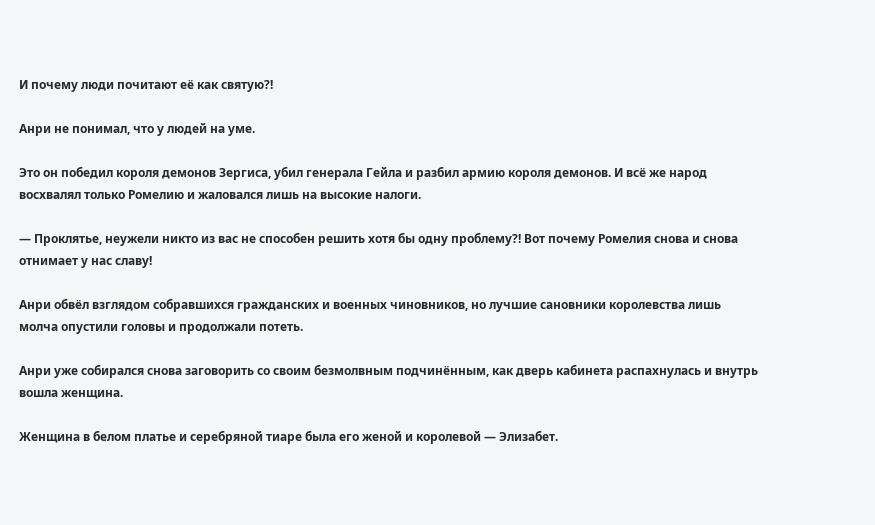И почему люди почитают её как святую?!

Анри не понимал, что у людей на уме.

Это он победил короля демонов Зергиса, убил генерала Гейла и разбил армию короля демонов. И всё же народ восхвалял только Ромелию и жаловался лишь на высокие налоги.

— Проклятье, неужели никто из вас не способен решить хотя бы одну проблему?! Вот почему Ромелия снова и снова отнимает у нас славу!

Анри обвёл взглядом собравшихся гражданских и военных чиновников, но лучшие сановники королевства лишь молча опустили головы и продолжали потеть.

Анри уже собирался снова заговорить со своим безмолвным подчинённым, как дверь кабинета распахнулась и внутрь вошла женщина.

Женщина в белом платье и серебряной тиаре была его женой и королевой — Элизабет.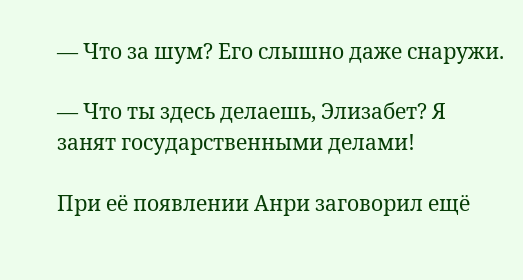— Что за шум? Его слышно даже снаружи.

— Что ты здесь делаешь, Элизабет? Я занят государственными делами!

При её появлении Анри заговорил ещё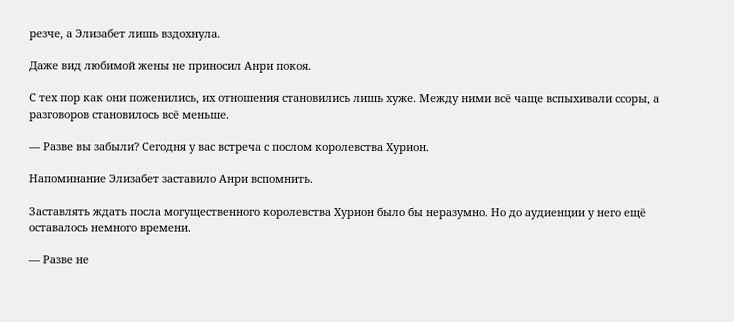резче, а Элизабет лишь вздохнула.

Даже вид любимой жены не приносил Анри покоя.

С тех пор как они поженились, их отношения становились лишь хуже. Между ними всё чаще вспыхивали ссоры, а разговоров становилось всё меньше.

— Разве вы забыли? Сегодня у вас встреча с послом королевства Хурион.

Напоминание Элизабет заставило Анри вспомнить.

Заставлять ждать посла могущественного королевства Хурион было бы неразумно. Но до аудиенции у него ещё оставалось немного времени.

— Разве не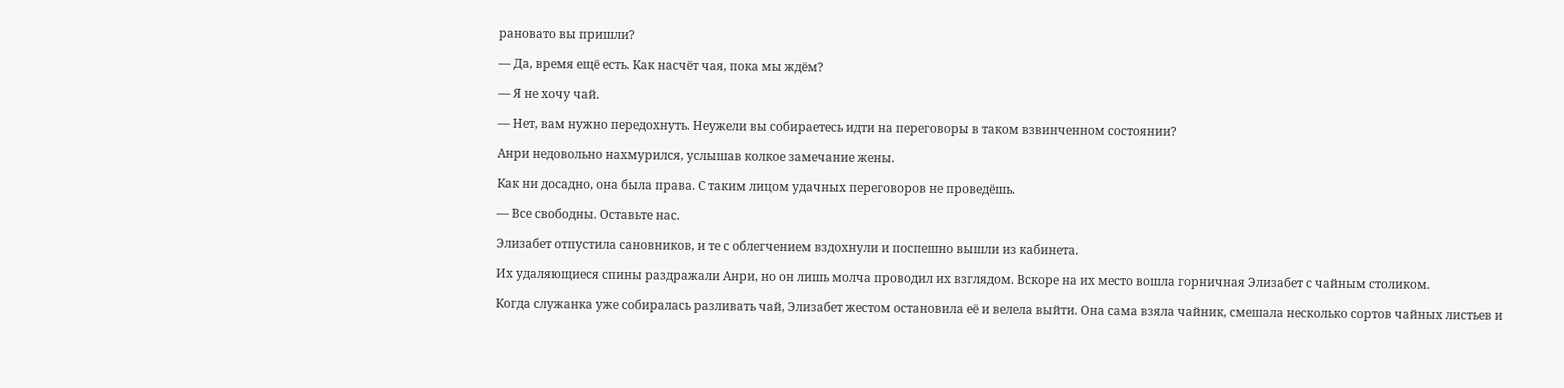рановато вы пришли?

— Да, время ещё есть. Как насчёт чая, пока мы ждём?

— Я не хочу чай.

— Нет, вам нужно передохнуть. Неужели вы собираетесь идти на переговоры в таком взвинченном состоянии?

Анри недовольно нахмурился, услышав колкое замечание жены.

Как ни досадно, она была права. С таким лицом удачных переговоров не проведёшь.

— Все свободны. Оставьте нас.

Элизабет отпустила сановников, и те с облегчением вздохнули и поспешно вышли из кабинета.

Их удаляющиеся спины раздражали Анри, но он лишь молча проводил их взглядом. Вскоре на их место вошла горничная Элизабет с чайным столиком.

Когда служанка уже собиралась разливать чай, Элизабет жестом остановила её и велела выйти. Она сама взяла чайник, смешала несколько сортов чайных листьев и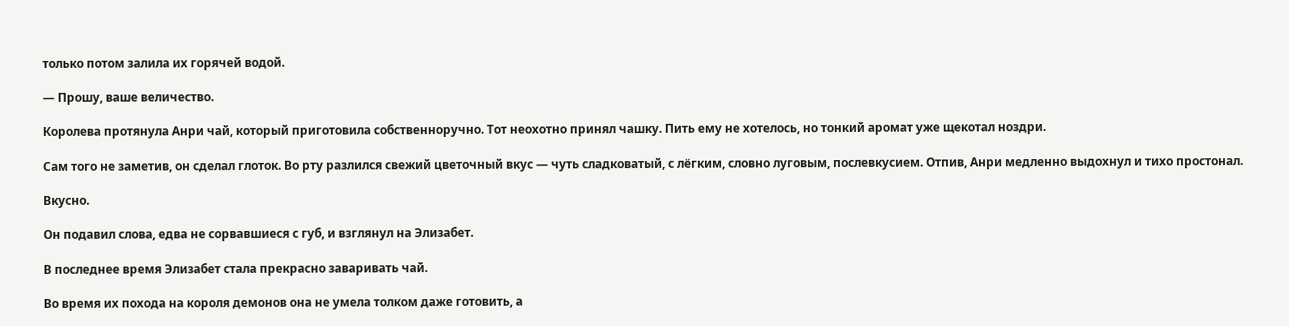только потом залила их горячей водой.

— Прошу, ваше величество.

Королева протянула Анри чай, который приготовила собственноручно. Тот неохотно принял чашку. Пить ему не хотелось, но тонкий аромат уже щекотал ноздри.

Сам того не заметив, он сделал глоток. Во рту разлился свежий цветочный вкус — чуть сладковатый, с лёгким, словно луговым, послевкусием. Отпив, Анри медленно выдохнул и тихо простонал.

Вкусно.

Он подавил слова, едва не сорвавшиеся с губ, и взглянул на Элизабет.

В последнее время Элизабет стала прекрасно заваривать чай.

Во время их похода на короля демонов она не умела толком даже готовить, а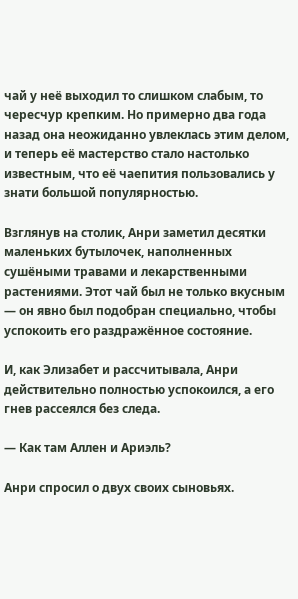чай у неё выходил то слишком слабым, то чересчур крепким. Но примерно два года назад она неожиданно увлеклась этим делом, и теперь её мастерство стало настолько известным, что её чаепития пользовались у знати большой популярностью.

Взглянув на столик, Анри заметил десятки маленьких бутылочек, наполненных сушёными травами и лекарственными растениями. Этот чай был не только вкусным — он явно был подобран специально, чтобы успокоить его раздражённое состояние.

И, как Элизабет и рассчитывала, Анри действительно полностью успокоился, а его гнев рассеялся без следа.

— Как там Аллен и Ариэль?

Анри спросил о двух своих сыновьях.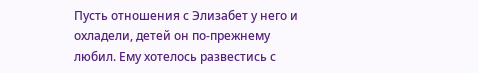Пусть отношения с Элизабет у него и охладели, детей он по-прежнему любил. Ему хотелось развестись с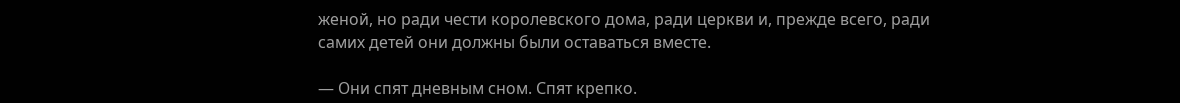женой, но ради чести королевского дома, ради церкви и, прежде всего, ради самих детей они должны были оставаться вместе.

— Они спят дневным сном. Спят крепко.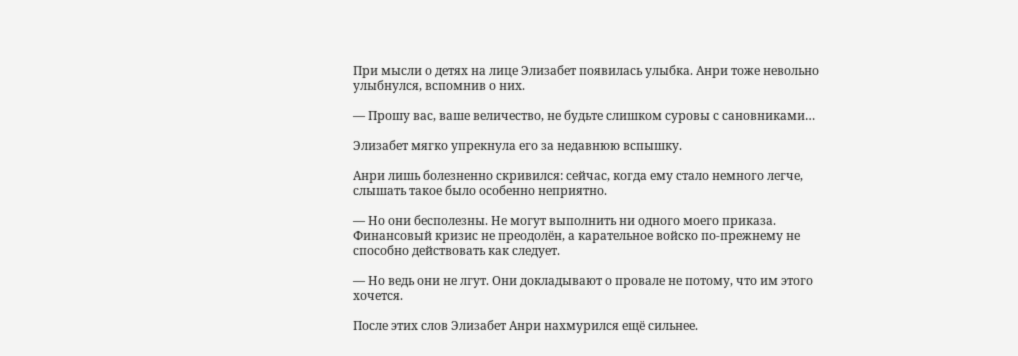При мысли о детях на лице Элизабет появилась улыбка. Анри тоже невольно улыбнулся, вспомнив о них.

— Прошу вас, ваше величество, не будьте слишком суровы с сановниками…

Элизабет мягко упрекнула его за недавнюю вспышку.

Анри лишь болезненно скривился: сейчас, когда ему стало немного легче, слышать такое было особенно неприятно.

— Но они бесполезны. Не могут выполнить ни одного моего приказа. Финансовый кризис не преодолён, а карательное войско по-прежнему не способно действовать как следует.

— Но ведь они не лгут. Они докладывают о провале не потому, что им этого хочется.

После этих слов Элизабет Анри нахмурился ещё сильнее.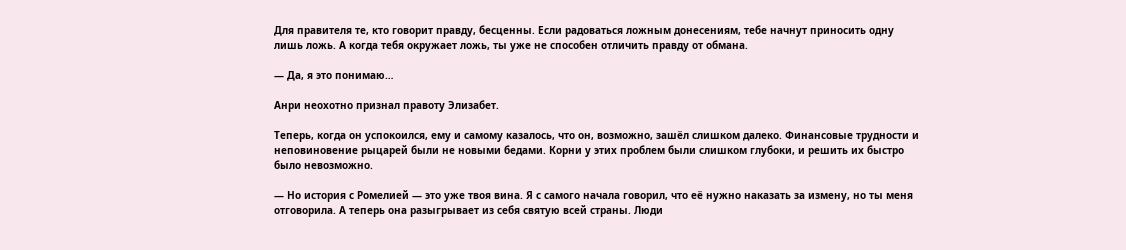Для правителя те, кто говорит правду, бесценны. Если радоваться ложным донесениям, тебе начнут приносить одну лишь ложь. А когда тебя окружает ложь, ты уже не способен отличить правду от обмана.

— Да, я это понимаю…

Анри неохотно признал правоту Элизабет.

Теперь, когда он успокоился, ему и самому казалось, что он, возможно, зашёл слишком далеко. Финансовые трудности и неповиновение рыцарей были не новыми бедами. Корни у этих проблем были слишком глубоки, и решить их быстро было невозможно.

— Но история с Ромелией — это уже твоя вина. Я с самого начала говорил, что её нужно наказать за измену, но ты меня отговорила. А теперь она разыгрывает из себя святую всей страны. Люди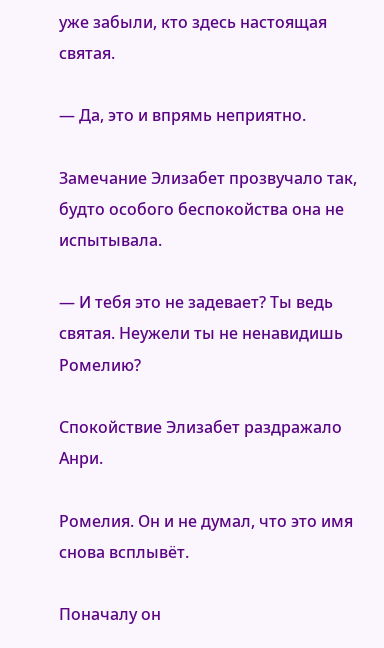уже забыли, кто здесь настоящая святая.

— Да, это и впрямь неприятно.

Замечание Элизабет прозвучало так, будто особого беспокойства она не испытывала.

— И тебя это не задевает? Ты ведь святая. Неужели ты не ненавидишь Ромелию?

Спокойствие Элизабет раздражало Анри.

Ромелия. Он и не думал, что это имя снова всплывёт.

Поначалу он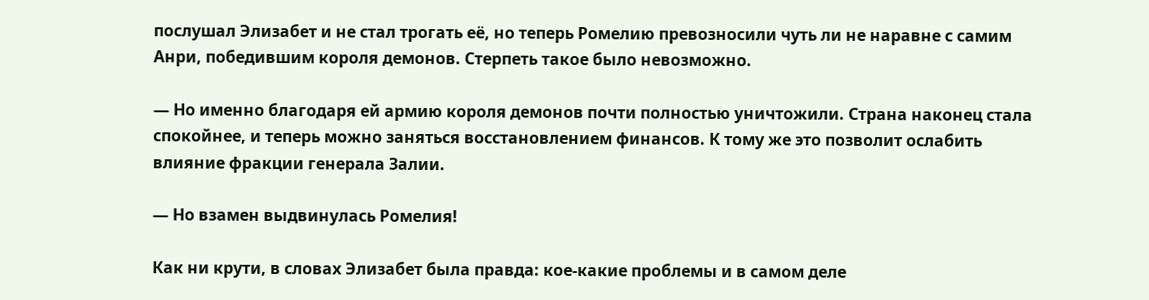послушал Элизабет и не стал трогать её, но теперь Ромелию превозносили чуть ли не наравне с самим Анри, победившим короля демонов. Стерпеть такое было невозможно.

— Но именно благодаря ей армию короля демонов почти полностью уничтожили. Страна наконец стала спокойнее, и теперь можно заняться восстановлением финансов. К тому же это позволит ослабить влияние фракции генерала Залии.

— Но взамен выдвинулась Ромелия!

Как ни крути, в словах Элизабет была правда: кое-какие проблемы и в самом деле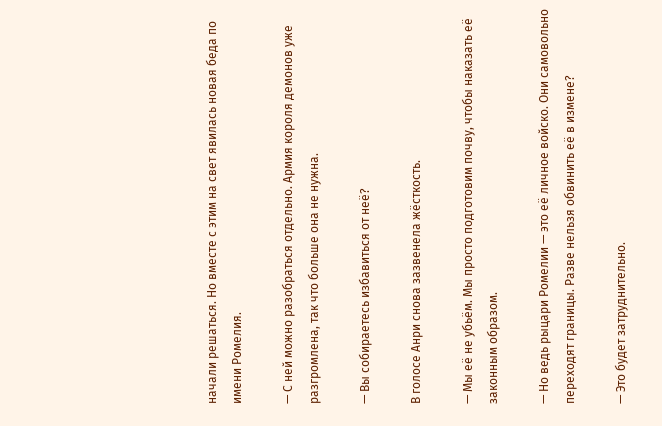начали решаться. Но вместе с этим на свет явилась новая беда по имени Ромелия.

— С ней можно разобраться отдельно. Армия короля демонов уже разгромлена, так что больше она не нужна.

— Вы собираетесь избавиться от неё?

В голосе Анри снова зазвенела жёсткость.

— Мы её не убьём. Мы просто подготовим почву, чтобы наказать её законным образом.

— Но ведь рыцари Ромелии — это её личное войско. Они самовольно переходят границы. Разве нельзя обвинить её в измене?

— Это будет затруднительно.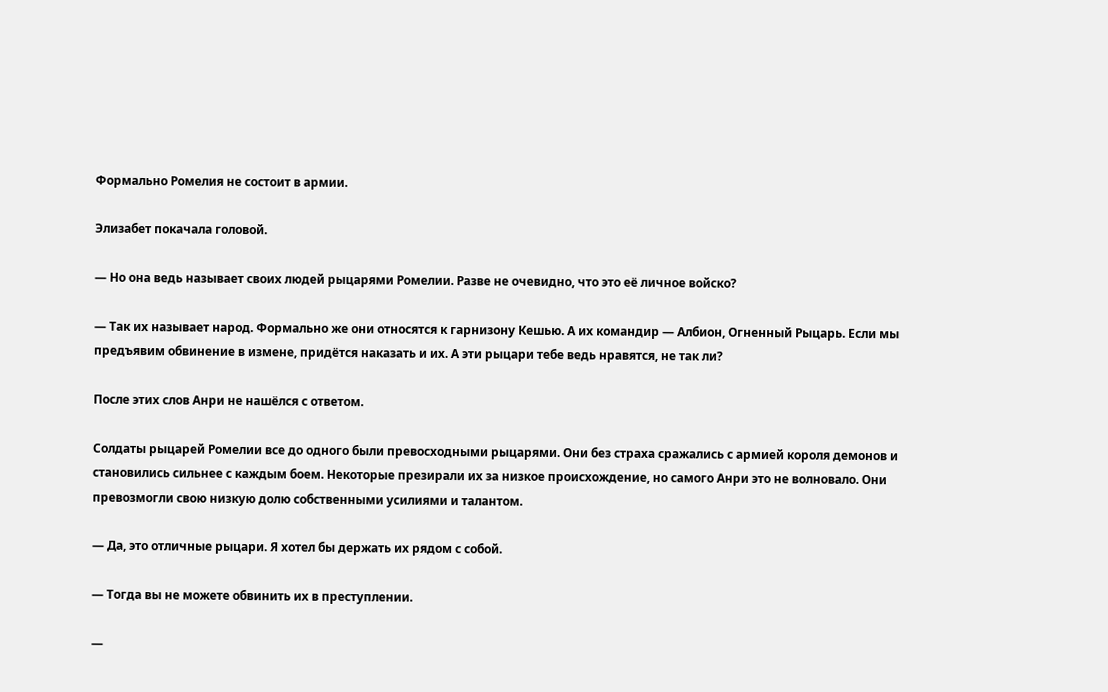Формально Ромелия не состоит в армии.

Элизабет покачала головой.

— Но она ведь называет своих людей рыцарями Ромелии. Разве не очевидно, что это её личное войско?

— Так их называет народ. Формально же они относятся к гарнизону Кешью. А их командир — Албион, Огненный Рыцарь. Если мы предъявим обвинение в измене, придётся наказать и их. А эти рыцари тебе ведь нравятся, не так ли?

После этих слов Анри не нашёлся с ответом.

Солдаты рыцарей Ромелии все до одного были превосходными рыцарями. Они без страха сражались с армией короля демонов и становились сильнее с каждым боем. Некоторые презирали их за низкое происхождение, но самого Анри это не волновало. Они превозмогли свою низкую долю собственными усилиями и талантом.

— Да, это отличные рыцари. Я хотел бы держать их рядом с собой.

— Тогда вы не можете обвинить их в преступлении.

—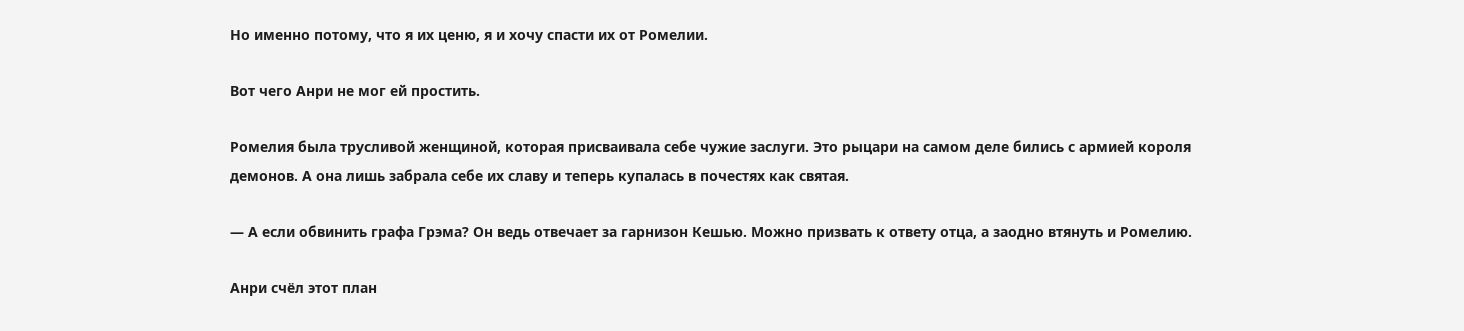Но именно потому, что я их ценю, я и хочу спасти их от Ромелии.

Вот чего Анри не мог ей простить.

Ромелия была трусливой женщиной, которая присваивала себе чужие заслуги. Это рыцари на самом деле бились с армией короля демонов. А она лишь забрала себе их славу и теперь купалась в почестях как святая.

— А если обвинить графа Грэма? Он ведь отвечает за гарнизон Кешью. Можно призвать к ответу отца, а заодно втянуть и Ромелию.

Анри счёл этот план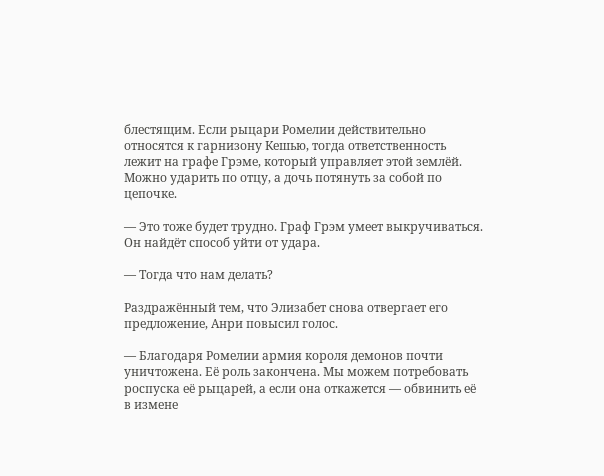блестящим. Если рыцари Ромелии действительно относятся к гарнизону Кешью, тогда ответственность лежит на графе Грэме, который управляет этой землёй. Можно ударить по отцу, а дочь потянуть за собой по цепочке.

— Это тоже будет трудно. Граф Грэм умеет выкручиваться. Он найдёт способ уйти от удара.

— Тогда что нам делать?

Раздражённый тем, что Элизабет снова отвергает его предложение, Анри повысил голос.

— Благодаря Ромелии армия короля демонов почти уничтожена. Её роль закончена. Мы можем потребовать роспуска её рыцарей, а если она откажется — обвинить её в измене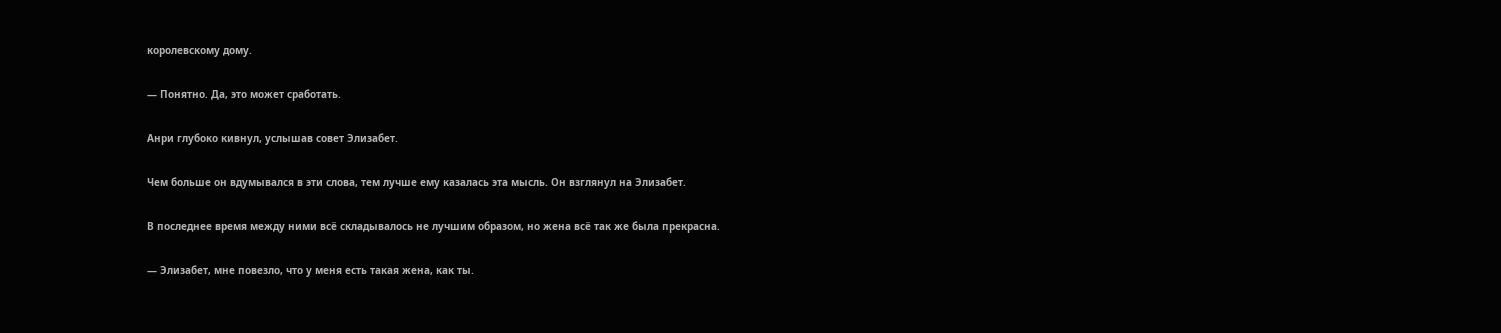королевскому дому.

— Понятно. Да, это может сработать.

Анри глубоко кивнул, услышав совет Элизабет.

Чем больше он вдумывался в эти слова, тем лучше ему казалась эта мысль. Он взглянул на Элизабет.

В последнее время между ними всё складывалось не лучшим образом, но жена всё так же была прекрасна.

— Элизабет, мне повезло, что у меня есть такая жена, как ты.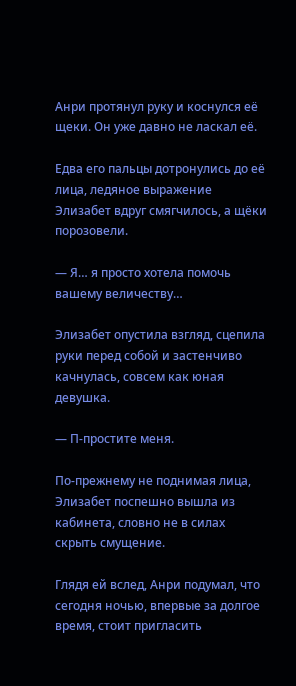Анри протянул руку и коснулся её щеки. Он уже давно не ласкал её.

Едва его пальцы дотронулись до её лица, ледяное выражение Элизабет вдруг смягчилось, а щёки порозовели.

— Я… я просто хотела помочь вашему величеству…

Элизабет опустила взгляд, сцепила руки перед собой и застенчиво качнулась, совсем как юная девушка.

— П-простите меня.

По-прежнему не поднимая лица, Элизабет поспешно вышла из кабинета, словно не в силах скрыть смущение.

Глядя ей вслед, Анри подумал, что сегодня ночью, впервые за долгое время, стоит пригласить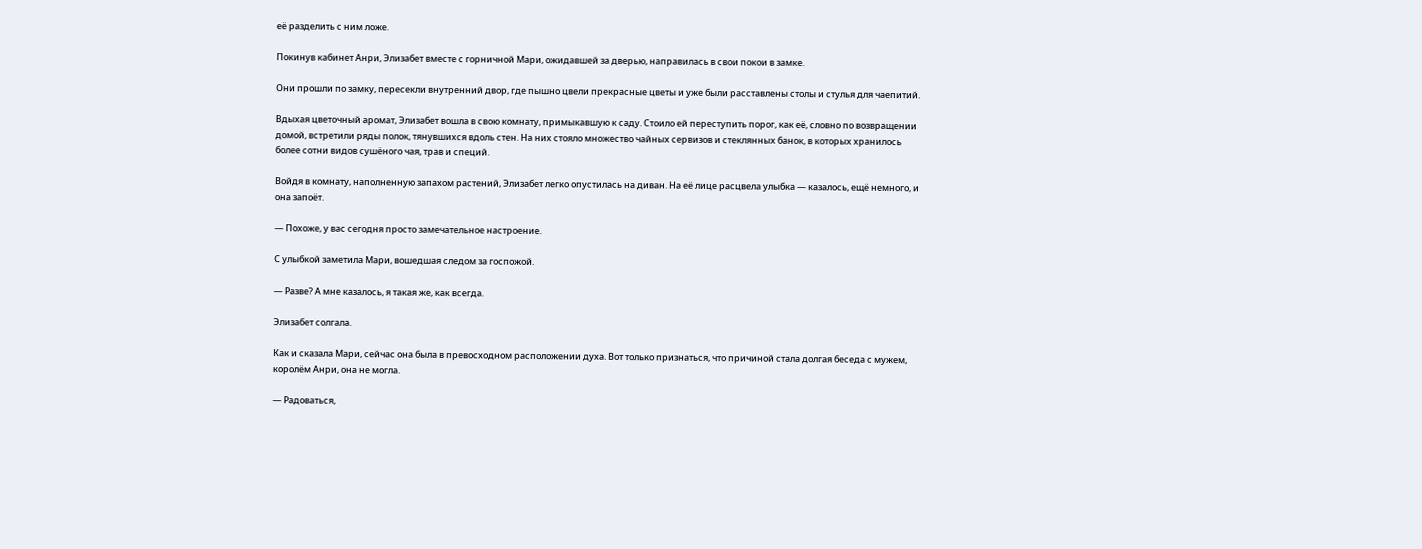её разделить с ним ложе.

Покинув кабинет Анри, Элизабет вместе с горничной Мари, ожидавшей за дверью, направилась в свои покои в замке.

Они прошли по замку, пересекли внутренний двор, где пышно цвели прекрасные цветы и уже были расставлены столы и стулья для чаепитий.

Вдыхая цветочный аромат, Элизабет вошла в свою комнату, примыкавшую к саду. Стоило ей переступить порог, как её, словно по возвращении домой, встретили ряды полок, тянувшихся вдоль стен. На них стояло множество чайных сервизов и стеклянных банок, в которых хранилось более сотни видов сушёного чая, трав и специй.

Войдя в комнату, наполненную запахом растений, Элизабет легко опустилась на диван. На её лице расцвела улыбка — казалось, ещё немного, и она запоёт.

— Похоже, у вас сегодня просто замечательное настроение.

С улыбкой заметила Мари, вошедшая следом за госпожой.

— Разве? А мне казалось, я такая же, как всегда.

Элизабет солгала.

Как и сказала Мари, сейчас она была в превосходном расположении духа. Вот только признаться, что причиной стала долгая беседа с мужем, королём Анри, она не могла.

— Радоваться,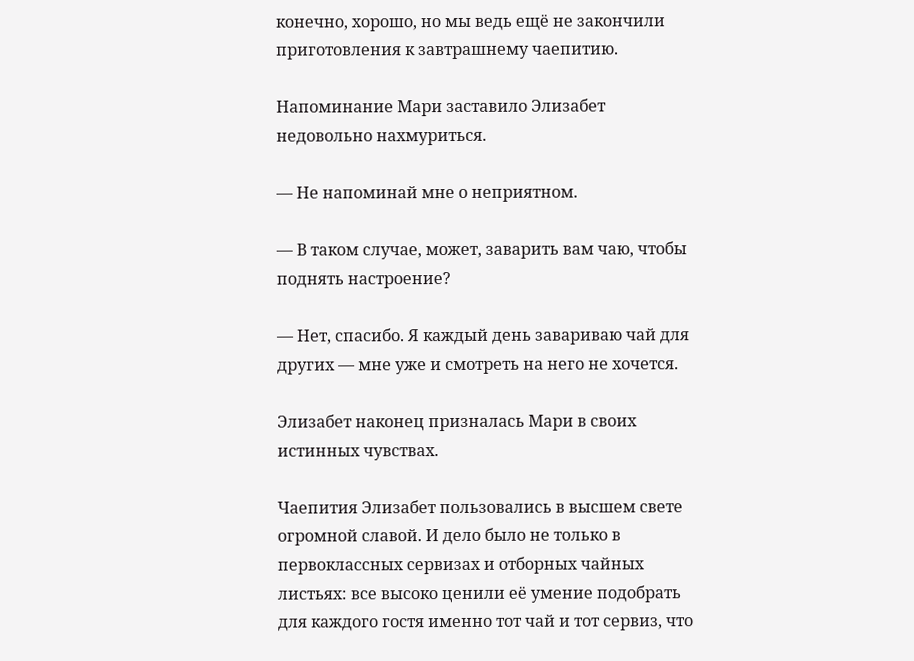конечно, хорошо, но мы ведь ещё не закончили приготовления к завтрашнему чаепитию.

Напоминание Мари заставило Элизабет недовольно нахмуриться.

— Не напоминай мне о неприятном.

— В таком случае, может, заварить вам чаю, чтобы поднять настроение?

— Нет, спасибо. Я каждый день завариваю чай для других — мне уже и смотреть на него не хочется.

Элизабет наконец призналась Мари в своих истинных чувствах.

Чаепития Элизабет пользовались в высшем свете огромной славой. И дело было не только в первоклассных сервизах и отборных чайных листьях: все высоко ценили её умение подобрать для каждого гостя именно тот чай и тот сервиз, что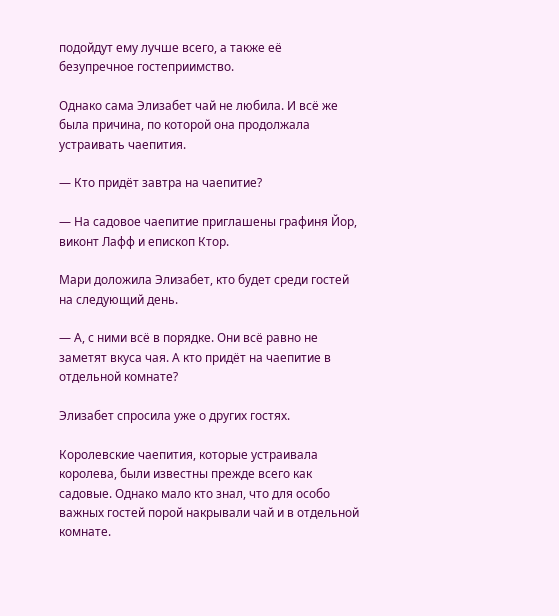подойдут ему лучше всего, а также её безупречное гостеприимство.

Однако сама Элизабет чай не любила. И всё же была причина, по которой она продолжала устраивать чаепития.

— Кто придёт завтра на чаепитие?

— На садовое чаепитие приглашены графиня Йор, виконт Лафф и епископ Ктор.

Мари доложила Элизабет, кто будет среди гостей на следующий день.

— А, с ними всё в порядке. Они всё равно не заметят вкуса чая. А кто придёт на чаепитие в отдельной комнате?

Элизабет спросила уже о других гостях.

Королевские чаепития, которые устраивала королева, были известны прежде всего как садовые. Однако мало кто знал, что для особо важных гостей порой накрывали чай и в отдельной комнате.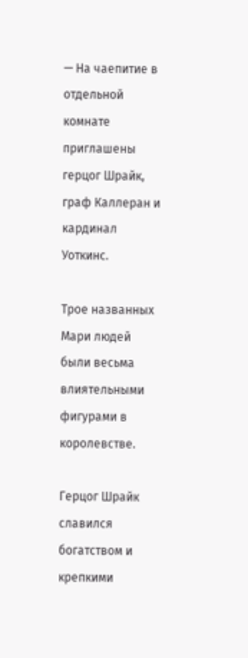— На чаепитие в отдельной комнате приглашены герцог Шрайк, граф Каллеран и кардинал Уоткинс.

Трое названных Мари людей были весьма влиятельными фигурами в королевстве.

Герцог Шрайк славился богатством и крепкими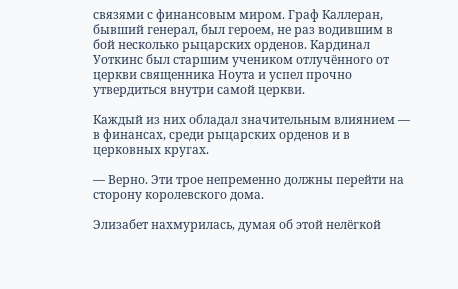связями с финансовым миром. Граф Каллеран, бывший генерал, был героем, не раз водившим в бой несколько рыцарских орденов. Кардинал Уоткинс был старшим учеником отлучённого от церкви священника Ноута и успел прочно утвердиться внутри самой церкви.

Каждый из них обладал значительным влиянием — в финансах, среди рыцарских орденов и в церковных кругах.

— Верно. Эти трое непременно должны перейти на сторону королевского дома.

Элизабет нахмурилась, думая об этой нелёгкой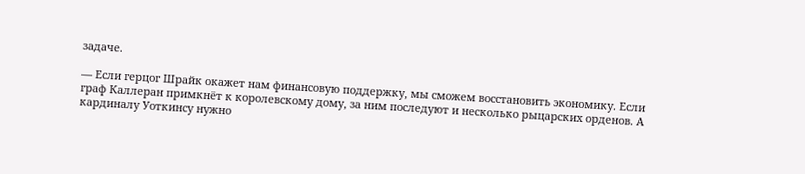задаче.

— Если герцог Шрайк окажет нам финансовую поддержку, мы сможем восстановить экономику. Если граф Каллеран примкнёт к королевскому дому, за ним последуют и несколько рыцарских орденов. А кардиналу Уоткинсу нужно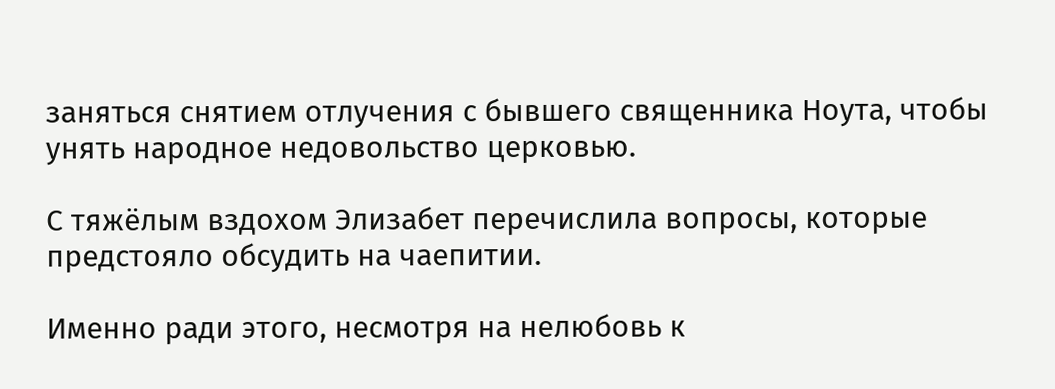заняться снятием отлучения с бывшего священника Ноута, чтобы унять народное недовольство церковью.

С тяжёлым вздохом Элизабет перечислила вопросы, которые предстояло обсудить на чаепитии.

Именно ради этого, несмотря на нелюбовь к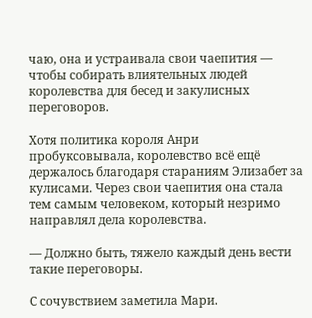чаю, она и устраивала свои чаепития — чтобы собирать влиятельных людей королевства для бесед и закулисных переговоров.

Хотя политика короля Анри пробуксовывала, королевство всё ещё держалось благодаря стараниям Элизабет за кулисами. Через свои чаепития она стала тем самым человеком, который незримо направлял дела королевства.

— Должно быть, тяжело каждый день вести такие переговоры.

С сочувствием заметила Мари.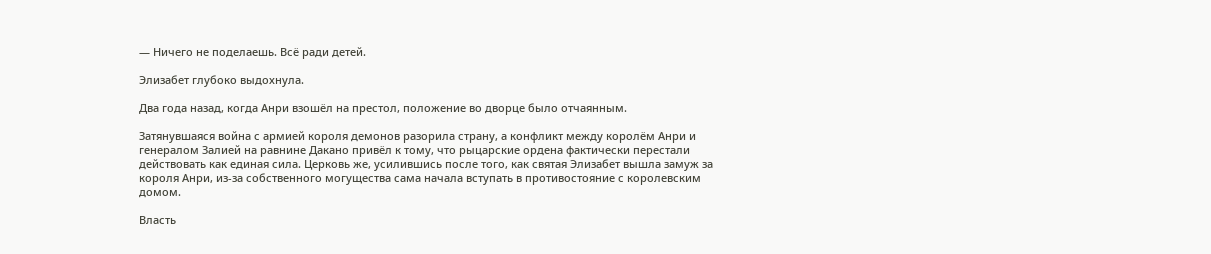— Ничего не поделаешь. Всё ради детей.

Элизабет глубоко выдохнула.

Два года назад, когда Анри взошёл на престол, положение во дворце было отчаянным.

Затянувшаяся война с армией короля демонов разорила страну, а конфликт между королём Анри и генералом Залией на равнине Дакано привёл к тому, что рыцарские ордена фактически перестали действовать как единая сила. Церковь же, усилившись после того, как святая Элизабет вышла замуж за короля Анри, из-за собственного могущества сама начала вступать в противостояние с королевским домом.

Власть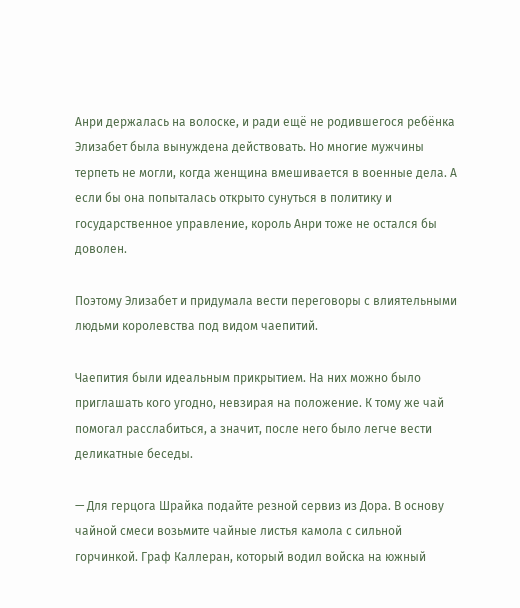Анри держалась на волоске, и ради ещё не родившегося ребёнка Элизабет была вынуждена действовать. Но многие мужчины терпеть не могли, когда женщина вмешивается в военные дела. А если бы она попыталась открыто сунуться в политику и государственное управление, король Анри тоже не остался бы доволен.

Поэтому Элизабет и придумала вести переговоры с влиятельными людьми королевства под видом чаепитий.

Чаепития были идеальным прикрытием. На них можно было приглашать кого угодно, невзирая на положение. К тому же чай помогал расслабиться, а значит, после него было легче вести деликатные беседы.

— Для герцога Шрайка подайте резной сервиз из Дора. В основу чайной смеси возьмите чайные листья камола с сильной горчинкой. Граф Каллеран, который водил войска на южный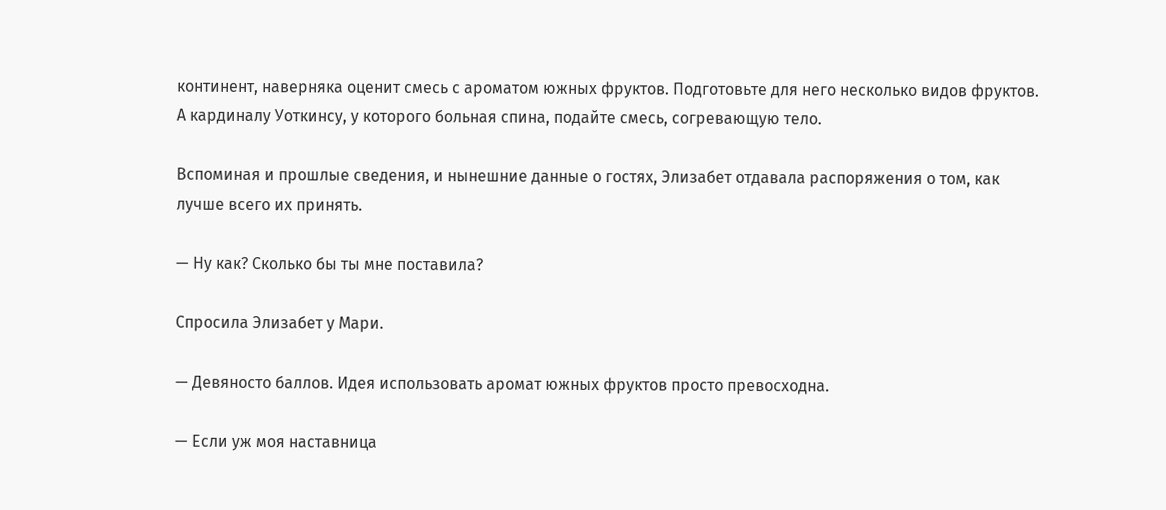континент, наверняка оценит смесь с ароматом южных фруктов. Подготовьте для него несколько видов фруктов. А кардиналу Уоткинсу, у которого больная спина, подайте смесь, согревающую тело.

Вспоминая и прошлые сведения, и нынешние данные о гостях, Элизабет отдавала распоряжения о том, как лучше всего их принять.

— Ну как? Сколько бы ты мне поставила?

Спросила Элизабет у Мари.

— Девяносто баллов. Идея использовать аромат южных фруктов просто превосходна.

— Если уж моя наставница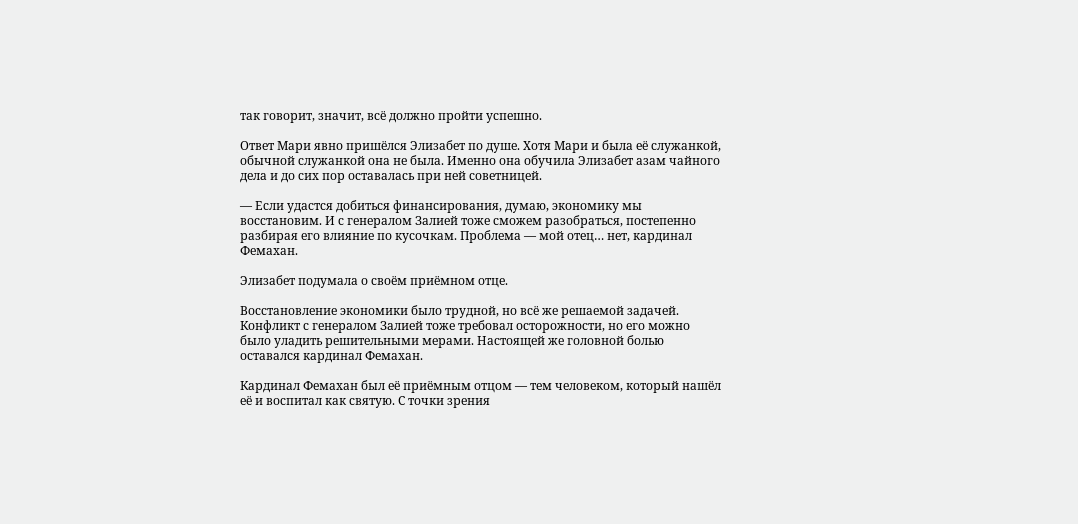так говорит, значит, всё должно пройти успешно.

Ответ Мари явно пришёлся Элизабет по душе. Хотя Мари и была её служанкой, обычной служанкой она не была. Именно она обучила Элизабет азам чайного дела и до сих пор оставалась при ней советницей.

— Если удастся добиться финансирования, думаю, экономику мы восстановим. И с генералом Залией тоже сможем разобраться, постепенно разбирая его влияние по кусочкам. Проблема — мой отец… нет, кардинал Фемахан.

Элизабет подумала о своём приёмном отце.

Восстановление экономики было трудной, но всё же решаемой задачей. Конфликт с генералом Залией тоже требовал осторожности, но его можно было уладить решительными мерами. Настоящей же головной болью оставался кардинал Фемахан.

Кардинал Фемахан был её приёмным отцом — тем человеком, который нашёл её и воспитал как святую. С точки зрения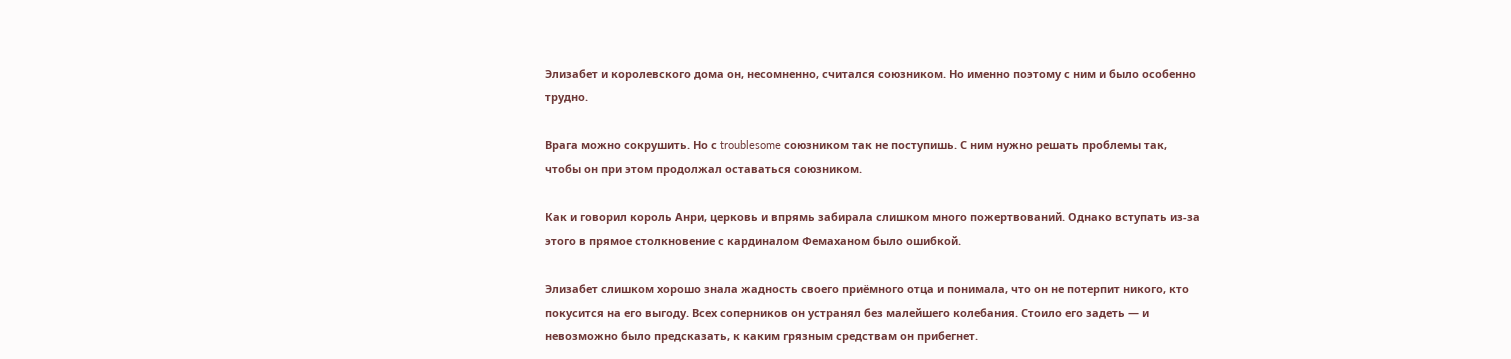Элизабет и королевского дома он, несомненно, считался союзником. Но именно поэтому с ним и было особенно трудно.

Врага можно сокрушить. Но с troublesome союзником так не поступишь. С ним нужно решать проблемы так, чтобы он при этом продолжал оставаться союзником.

Как и говорил король Анри, церковь и впрямь забирала слишком много пожертвований. Однако вступать из-за этого в прямое столкновение с кардиналом Фемаханом было ошибкой.

Элизабет слишком хорошо знала жадность своего приёмного отца и понимала, что он не потерпит никого, кто покусится на его выгоду. Всех соперников он устранял без малейшего колебания. Стоило его задеть — и невозможно было предсказать, к каким грязным средствам он прибегнет.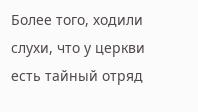Более того, ходили слухи, что у церкви есть тайный отряд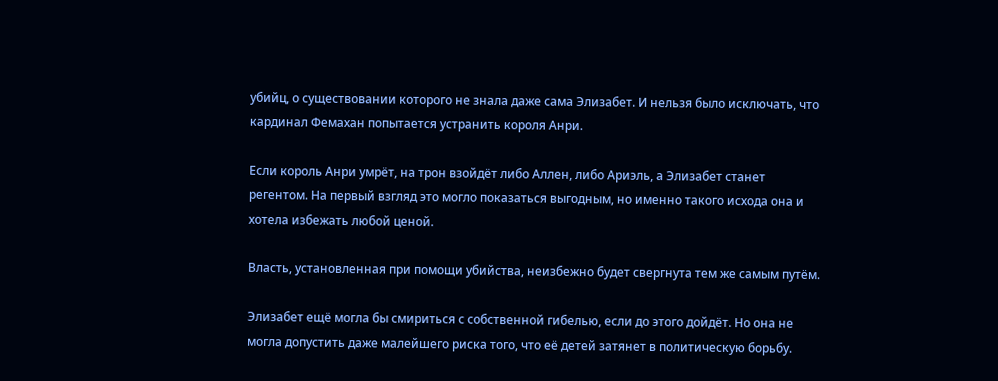убийц, о существовании которого не знала даже сама Элизабет. И нельзя было исключать, что кардинал Фемахан попытается устранить короля Анри.

Если король Анри умрёт, на трон взойдёт либо Аллен, либо Ариэль, а Элизабет станет регентом. На первый взгляд это могло показаться выгодным, но именно такого исхода она и хотела избежать любой ценой.

Власть, установленная при помощи убийства, неизбежно будет свергнута тем же самым путём.

Элизабет ещё могла бы смириться с собственной гибелью, если до этого дойдёт. Но она не могла допустить даже малейшего риска того, что её детей затянет в политическую борьбу.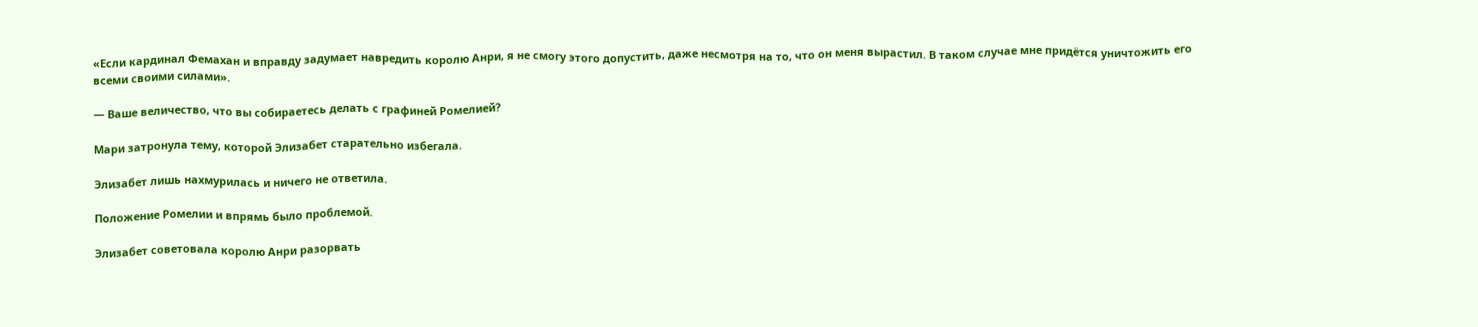«Если кардинал Фемахан и вправду задумает навредить королю Анри, я не смогу этого допустить, даже несмотря на то, что он меня вырастил. В таком случае мне придётся уничтожить его всеми своими силами».

— Ваше величество, что вы собираетесь делать с графиней Ромелией?

Мари затронула тему, которой Элизабет старательно избегала.

Элизабет лишь нахмурилась и ничего не ответила.

Положение Ромелии и впрямь было проблемой.

Элизабет советовала королю Анри разорвать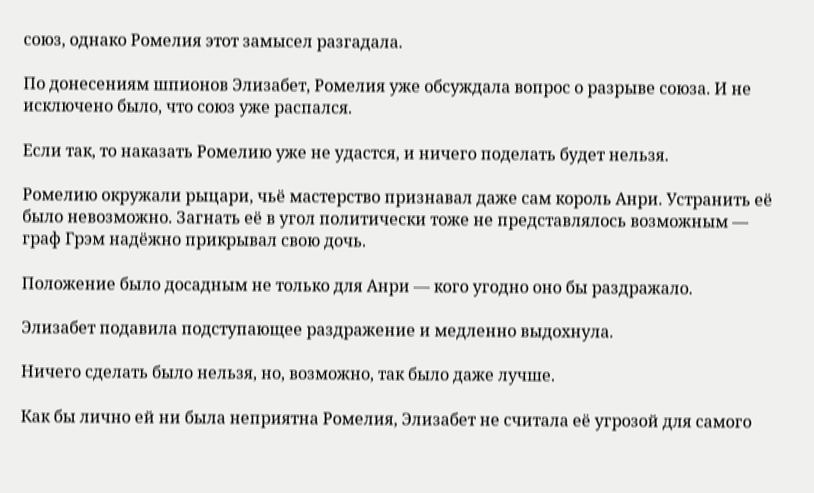союз, однако Ромелия этот замысел разгадала.

По донесениям шпионов Элизабет, Ромелия уже обсуждала вопрос о разрыве союза. И не исключено было, что союз уже распался.

Если так, то наказать Ромелию уже не удастся, и ничего поделать будет нельзя.

Ромелию окружали рыцари, чьё мастерство признавал даже сам король Анри. Устранить её было невозможно. Загнать её в угол политически тоже не представлялось возможным — граф Грэм надёжно прикрывал свою дочь.

Положение было досадным не только для Анри — кого угодно оно бы раздражало.

Элизабет подавила подступающее раздражение и медленно выдохнула.

Ничего сделать было нельзя, но, возможно, так было даже лучше.

Как бы лично ей ни была неприятна Ромелия, Элизабет не считала её угрозой для самого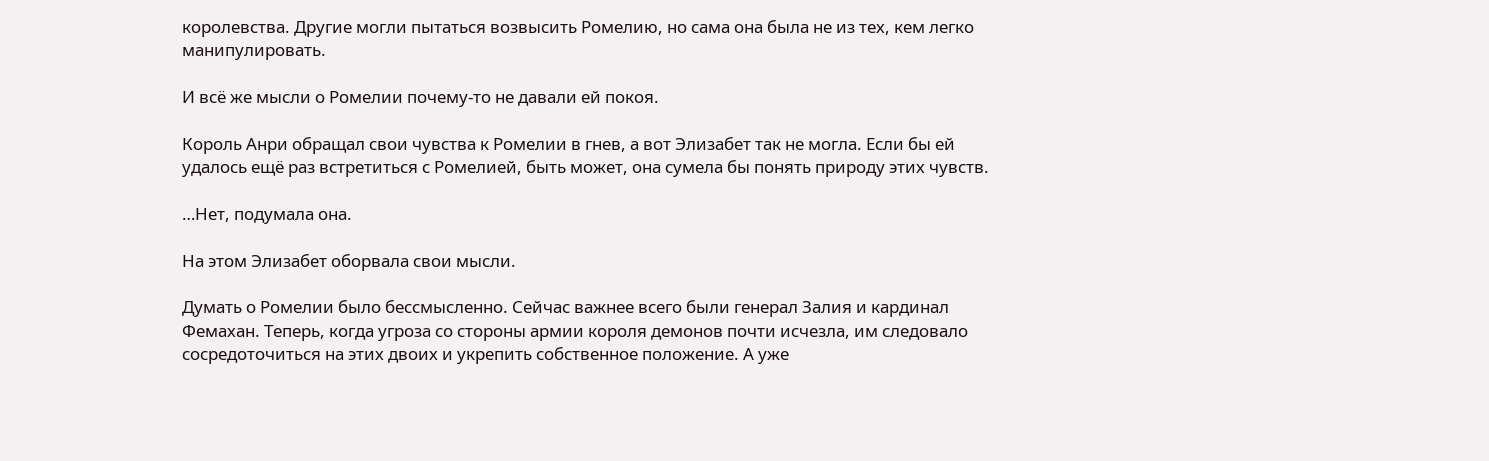королевства. Другие могли пытаться возвысить Ромелию, но сама она была не из тех, кем легко манипулировать.

И всё же мысли о Ромелии почему-то не давали ей покоя.

Король Анри обращал свои чувства к Ромелии в гнев, а вот Элизабет так не могла. Если бы ей удалось ещё раз встретиться с Ромелией, быть может, она сумела бы понять природу этих чувств.

…Нет, подумала она.

На этом Элизабет оборвала свои мысли.

Думать о Ромелии было бессмысленно. Сейчас важнее всего были генерал Залия и кардинал Фемахан. Теперь, когда угроза со стороны армии короля демонов почти исчезла, им следовало сосредоточиться на этих двоих и укрепить собственное положение. А уже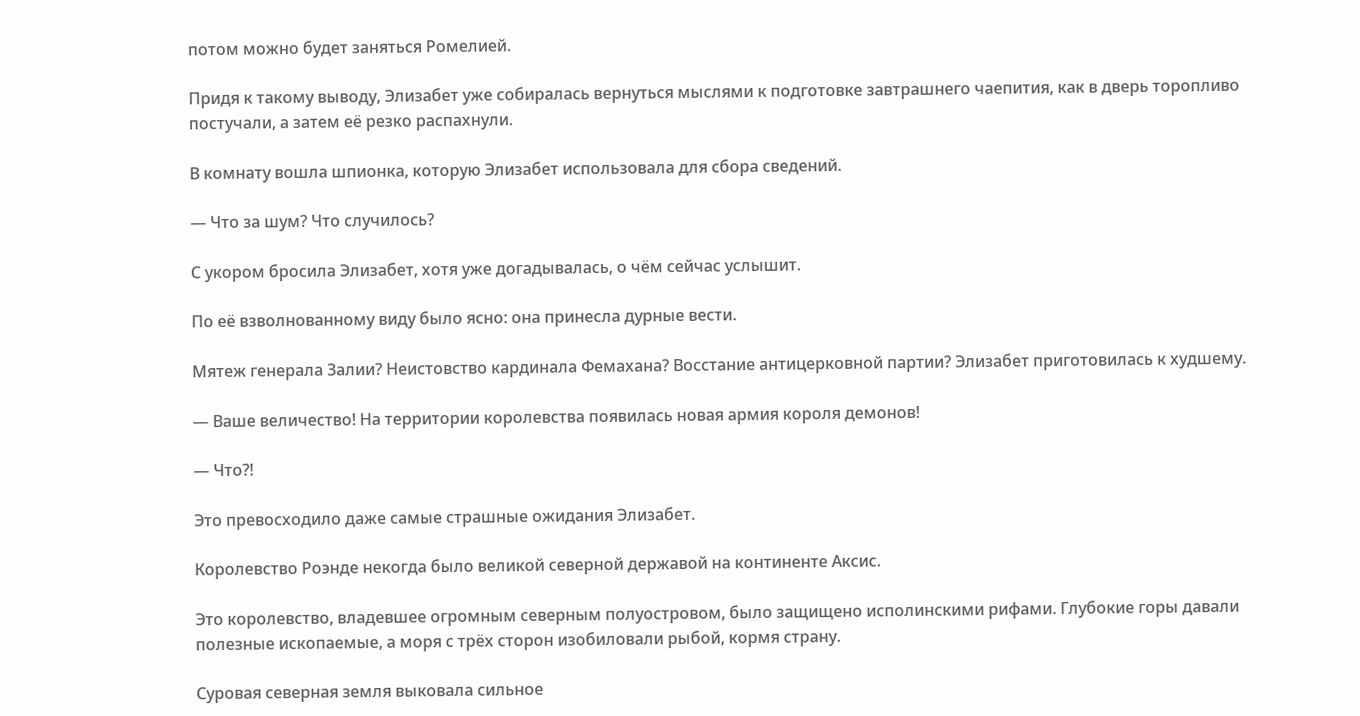потом можно будет заняться Ромелией.

Придя к такому выводу, Элизабет уже собиралась вернуться мыслями к подготовке завтрашнего чаепития, как в дверь торопливо постучали, а затем её резко распахнули.

В комнату вошла шпионка, которую Элизабет использовала для сбора сведений.

— Что за шум? Что случилось?

С укором бросила Элизабет, хотя уже догадывалась, о чём сейчас услышит.

По её взволнованному виду было ясно: она принесла дурные вести.

Мятеж генерала Залии? Неистовство кардинала Фемахана? Восстание антицерковной партии? Элизабет приготовилась к худшему.

— Ваше величество! На территории королевства появилась новая армия короля демонов!

— Что?!

Это превосходило даже самые страшные ожидания Элизабет.

Королевство Роэнде некогда было великой северной державой на континенте Аксис.

Это королевство, владевшее огромным северным полуостровом, было защищено исполинскими рифами. Глубокие горы давали полезные ископаемые, а моря с трёх сторон изобиловали рыбой, кормя страну.

Суровая северная земля выковала сильное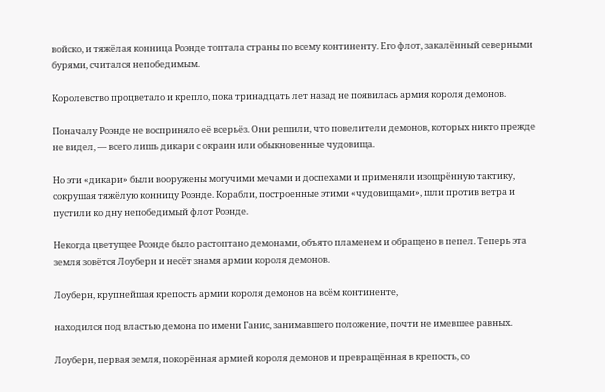войско, и тяжёлая конница Роэнде топтала страны по всему континенту. Его флот, закалённый северными бурями, считался непобедимым.

Королевство процветало и крепло, пока тринадцать лет назад не появилась армия короля демонов.

Поначалу Роэнде не восприняло её всерьёз. Они решили, что повелители демонов, которых никто прежде не видел, — всего лишь дикари с окраин или обыкновенные чудовища.

Но эти «дикари» были вооружены могучими мечами и доспехами и применяли изощрённую тактику, сокрушая тяжёлую конницу Роэнде. Корабли, построенные этими «чудовищами», шли против ветра и пустили ко дну непобедимый флот Роэнде.

Некогда цветущее Роэнде было растоптано демонами, объято пламенем и обращено в пепел. Теперь эта земля зовётся Лоуберн и несёт знамя армии короля демонов.

Лоуберн, крупнейшая крепость армии короля демонов на всём континенте,

находился под властью демона по имени Ганис, занимавшего положение, почти не имевшее равных.

Лоуберн, первая земля, покорённая армией короля демонов и превращённая в крепость, со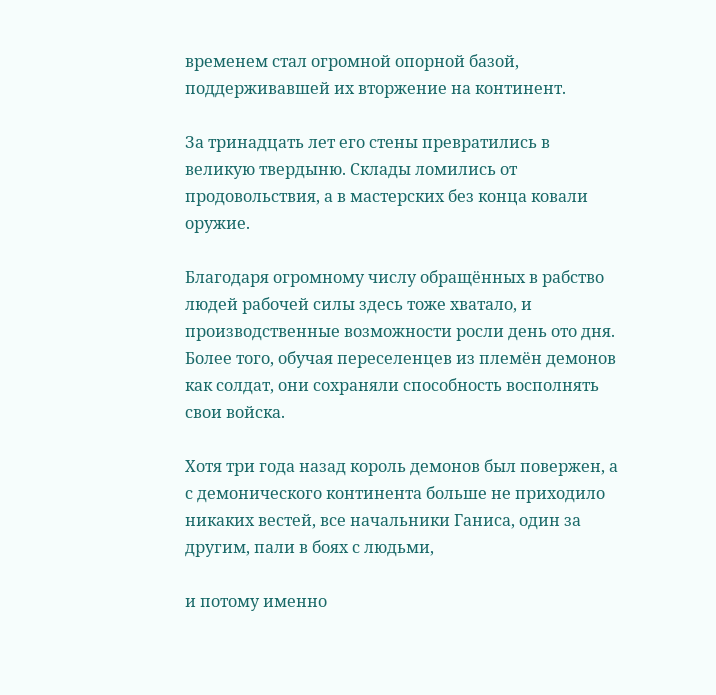временем стал огромной опорной базой, поддерживавшей их вторжение на континент.

За тринадцать лет его стены превратились в великую твердыню. Склады ломились от продовольствия, а в мастерских без конца ковали оружие.

Благодаря огромному числу обращённых в рабство людей рабочей силы здесь тоже хватало, и производственные возможности росли день ото дня. Более того, обучая переселенцев из племён демонов как солдат, они сохраняли способность восполнять свои войска.

Хотя три года назад король демонов был повержен, а с демонического континента больше не приходило никаких вестей, все начальники Ганиса, один за другим, пали в боях с людьми,

и потому именно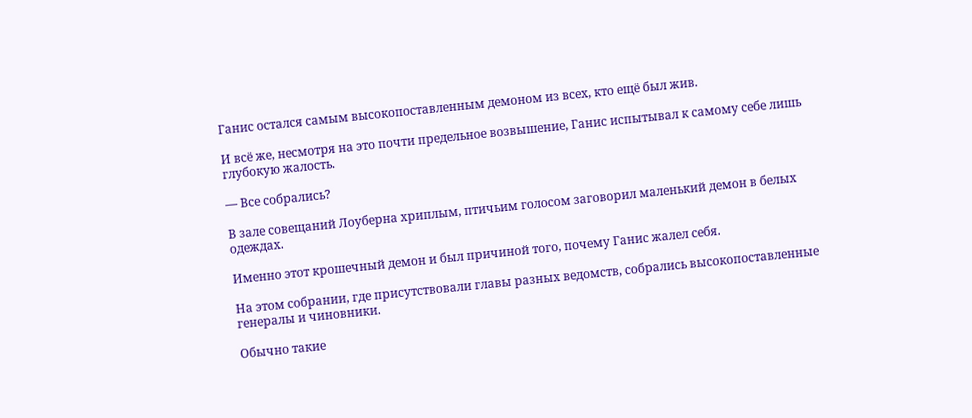Ганис остался самым высокопоставленным демоном из всех, кто ещё был жив.

И всё же, несмотря на это почти предельное возвышение, Ганис испытывал к самому себе лишь глубокую жалость.

— Все собрались?

В зале совещаний Лоуберна хриплым, птичьим голосом заговорил маленький демон в белых одеждах.

Именно этот крошечный демон и был причиной того, почему Ганис жалел себя.

На этом собрании, где присутствовали главы разных ведомств, собрались высокопоставленные генералы и чиновники.

Обычно такие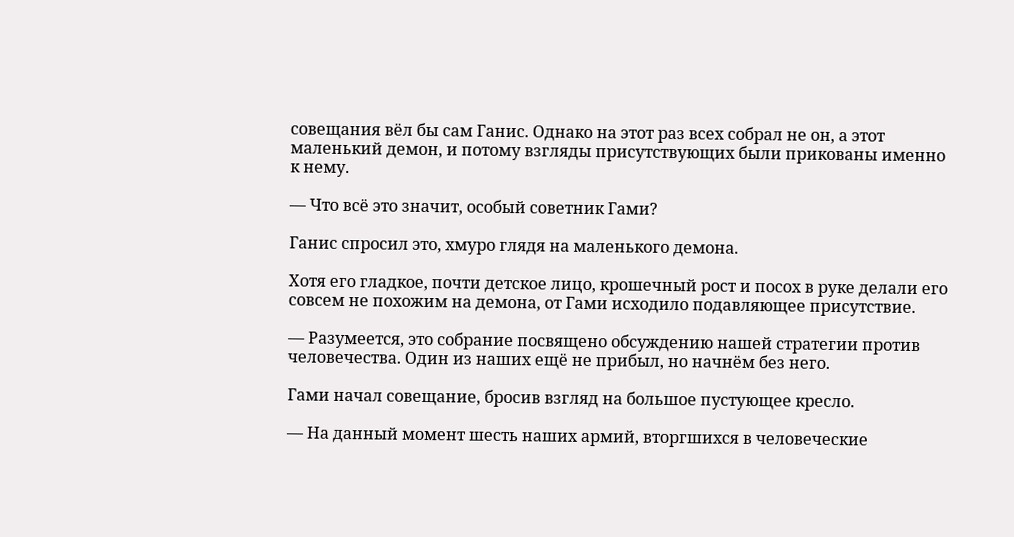совещания вёл бы сам Ганис. Однако на этот раз всех собрал не он, а этот маленький демон, и потому взгляды присутствующих были прикованы именно к нему.

— Что всё это значит, особый советник Гами?

Ганис спросил это, хмуро глядя на маленького демона.

Хотя его гладкое, почти детское лицо, крошечный рост и посох в руке делали его совсем не похожим на демона, от Гами исходило подавляющее присутствие.

— Разумеется, это собрание посвящено обсуждению нашей стратегии против человечества. Один из наших ещё не прибыл, но начнём без него.

Гами начал совещание, бросив взгляд на большое пустующее кресло.

— На данный момент шесть наших армий, вторгшихся в человеческие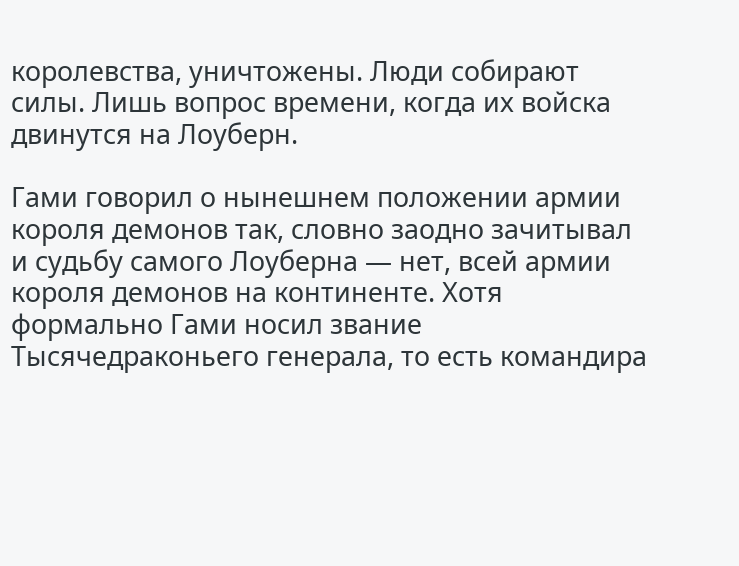королевства, уничтожены. Люди собирают силы. Лишь вопрос времени, когда их войска двинутся на Лоуберн.

Гами говорил о нынешнем положении армии короля демонов так, словно заодно зачитывал и судьбу самого Лоуберна — нет, всей армии короля демонов на континенте. Хотя формально Гами носил звание Тысячедраконьего генерала, то есть командира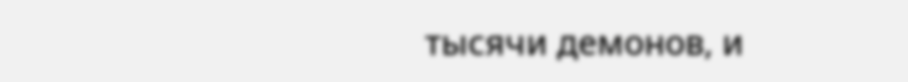тысячи демонов, и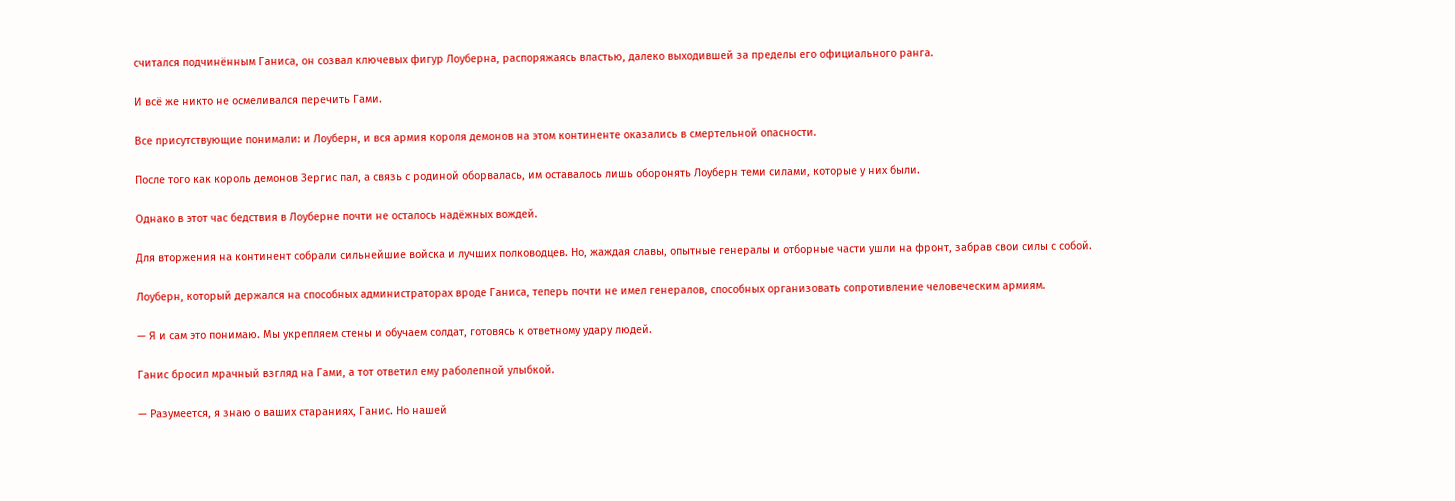считался подчинённым Ганиса, он созвал ключевых фигур Лоуберна, распоряжаясь властью, далеко выходившей за пределы его официального ранга.

И всё же никто не осмеливался перечить Гами.

Все присутствующие понимали: и Лоуберн, и вся армия короля демонов на этом континенте оказались в смертельной опасности.

После того как король демонов Зергис пал, а связь с родиной оборвалась, им оставалось лишь оборонять Лоуберн теми силами, которые у них были.

Однако в этот час бедствия в Лоуберне почти не осталось надёжных вождей.

Для вторжения на континент собрали сильнейшие войска и лучших полководцев. Но, жаждая славы, опытные генералы и отборные части ушли на фронт, забрав свои силы с собой.

Лоуберн, который держался на способных администраторах вроде Ганиса, теперь почти не имел генералов, способных организовать сопротивление человеческим армиям.

— Я и сам это понимаю. Мы укрепляем стены и обучаем солдат, готовясь к ответному удару людей.

Ганис бросил мрачный взгляд на Гами, а тот ответил ему раболепной улыбкой.

— Разумеется, я знаю о ваших стараниях, Ганис. Но нашей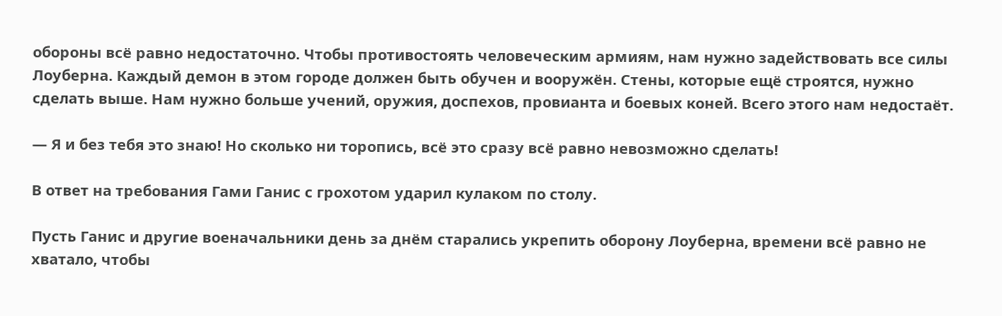обороны всё равно недостаточно. Чтобы противостоять человеческим армиям, нам нужно задействовать все силы Лоуберна. Каждый демон в этом городе должен быть обучен и вооружён. Стены, которые ещё строятся, нужно сделать выше. Нам нужно больше учений, оружия, доспехов, провианта и боевых коней. Всего этого нам недостаёт.

— Я и без тебя это знаю! Но сколько ни торопись, всё это сразу всё равно невозможно сделать!

В ответ на требования Гами Ганис с грохотом ударил кулаком по столу.

Пусть Ганис и другие военачальники день за днём старались укрепить оборону Лоуберна, времени всё равно не хватало, чтобы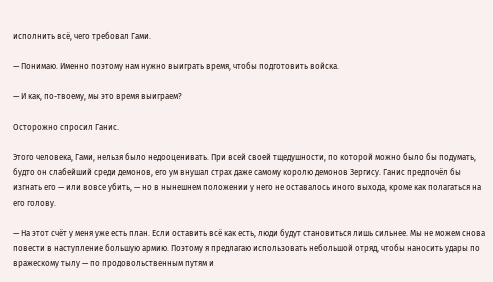исполнить всё, чего требовал Гами.

— Понимаю. Именно поэтому нам нужно выиграть время, чтобы подготовить войска.

— И как, по-твоему, мы это время выиграем?

Осторожно спросил Ганис.

Этого человека, Гами, нельзя было недооценивать. При всей своей тщедушности, по которой можно было бы подумать, будто он слабейший среди демонов, его ум внушал страх даже самому королю демонов Зергису. Ганис предпочёл бы изгнать его — или вовсе убить, — но в нынешнем положении у него не оставалось иного выхода, кроме как полагаться на его голову.

— На этот счёт у меня уже есть план. Если оставить всё как есть, люди будут становиться лишь сильнее. Мы не можем снова повести в наступление большую армию. Поэтому я предлагаю использовать небольшой отряд, чтобы наносить удары по вражескому тылу — по продовольственным путям и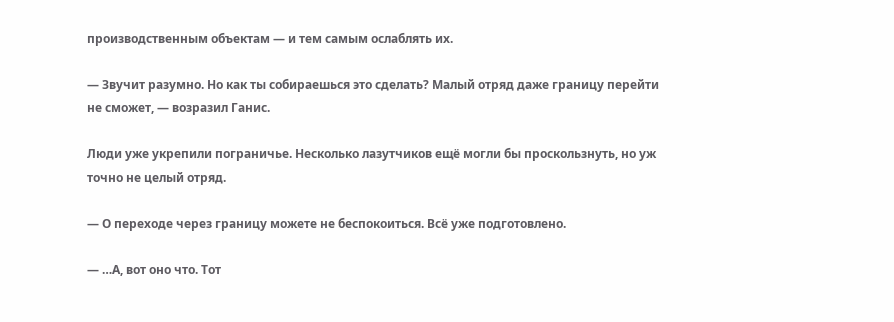производственным объектам — и тем самым ослаблять их.

— Звучит разумно. Но как ты собираешься это сделать? Малый отряд даже границу перейти не сможет, — возразил Ганис.

Люди уже укрепили пограничье. Несколько лазутчиков ещё могли бы проскользнуть, но уж точно не целый отряд.

— О переходе через границу можете не беспокоиться. Всё уже подготовлено.

— …А, вот оно что. Тот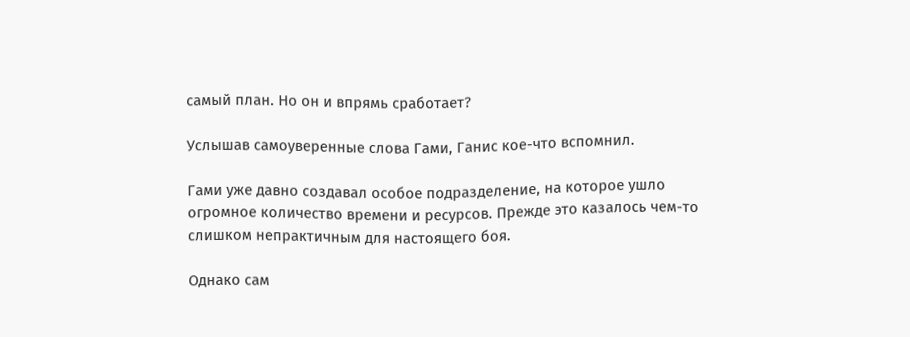самый план. Но он и впрямь сработает?

Услышав самоуверенные слова Гами, Ганис кое-что вспомнил.

Гами уже давно создавал особое подразделение, на которое ушло огромное количество времени и ресурсов. Прежде это казалось чем-то слишком непрактичным для настоящего боя.

Однако сам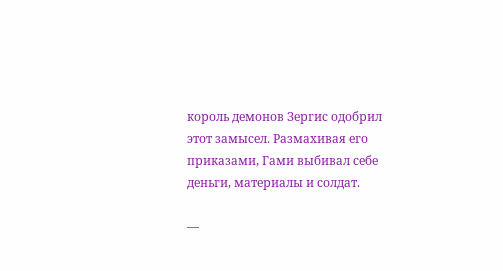король демонов Зергис одобрил этот замысел. Размахивая его приказами, Гами выбивал себе деньги, материалы и солдат.

—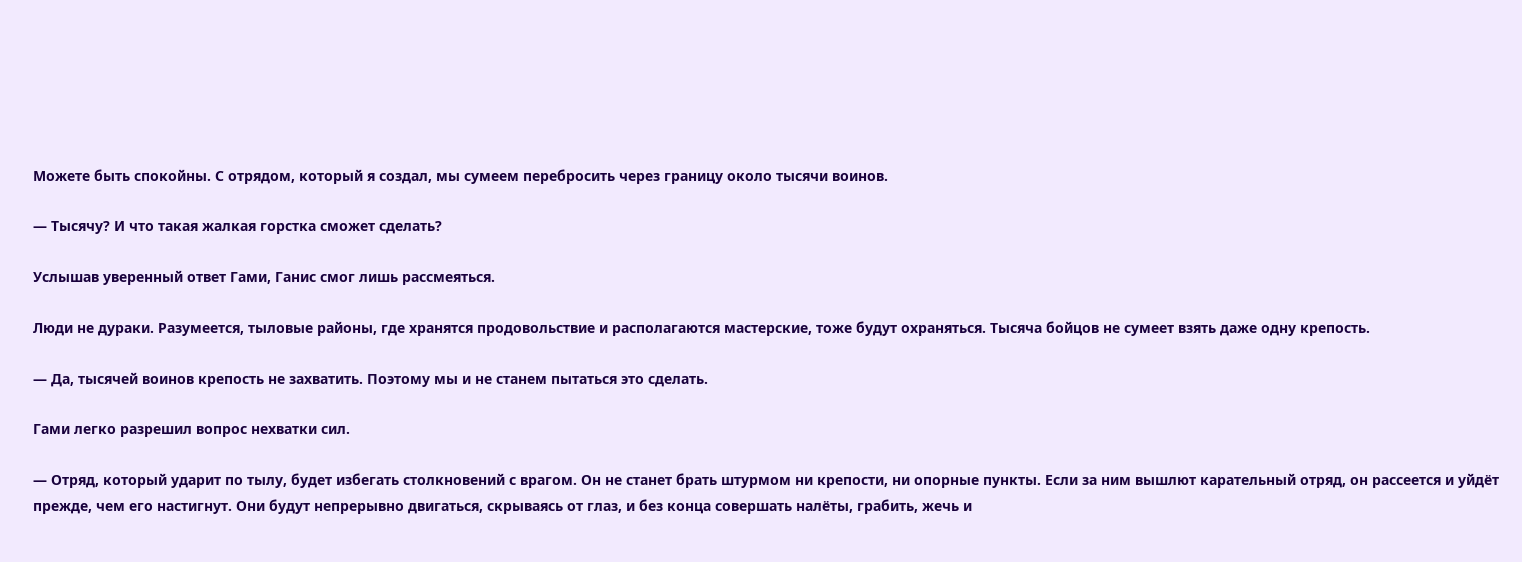Можете быть спокойны. С отрядом, который я создал, мы сумеем перебросить через границу около тысячи воинов.

— Тысячу? И что такая жалкая горстка сможет сделать?

Услышав уверенный ответ Гами, Ганис смог лишь рассмеяться.

Люди не дураки. Разумеется, тыловые районы, где хранятся продовольствие и располагаются мастерские, тоже будут охраняться. Тысяча бойцов не сумеет взять даже одну крепость.

— Да, тысячей воинов крепость не захватить. Поэтому мы и не станем пытаться это сделать.

Гами легко разрешил вопрос нехватки сил.

— Отряд, который ударит по тылу, будет избегать столкновений с врагом. Он не станет брать штурмом ни крепости, ни опорные пункты. Если за ним вышлют карательный отряд, он рассеется и уйдёт прежде, чем его настигнут. Они будут непрерывно двигаться, скрываясь от глаз, и без конца совершать налёты, грабить, жечь и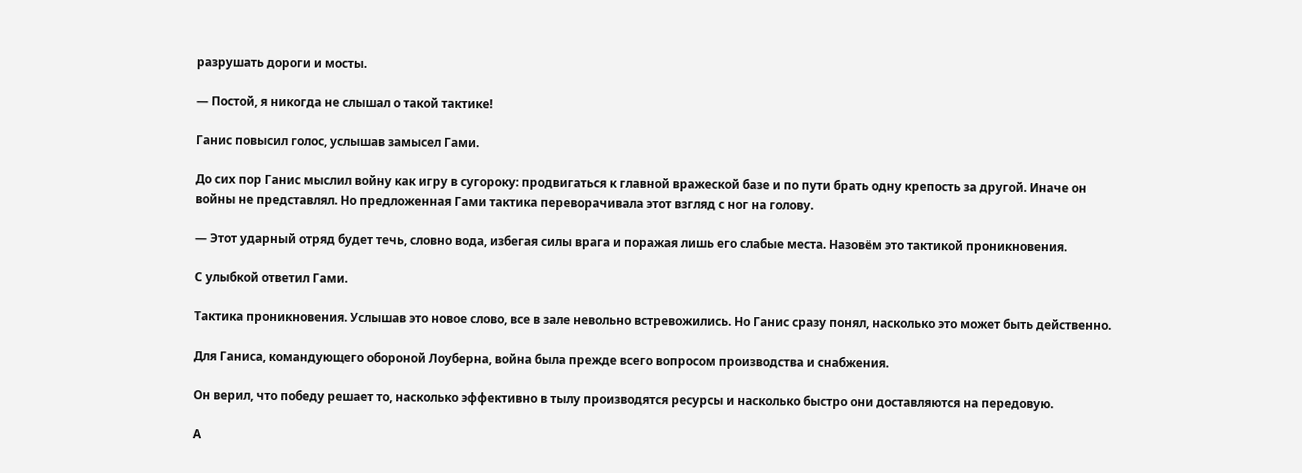разрушать дороги и мосты.

— Постой, я никогда не слышал о такой тактике!

Ганис повысил голос, услышав замысел Гами.

До сих пор Ганис мыслил войну как игру в сугороку: продвигаться к главной вражеской базе и по пути брать одну крепость за другой. Иначе он войны не представлял. Но предложенная Гами тактика переворачивала этот взгляд с ног на голову.

— Этот ударный отряд будет течь, словно вода, избегая силы врага и поражая лишь его слабые места. Назовём это тактикой проникновения.

С улыбкой ответил Гами.

Тактика проникновения. Услышав это новое слово, все в зале невольно встревожились. Но Ганис сразу понял, насколько это может быть действенно.

Для Ганиса, командующего обороной Лоуберна, война была прежде всего вопросом производства и снабжения.

Он верил, что победу решает то, насколько эффективно в тылу производятся ресурсы и насколько быстро они доставляются на передовую.

А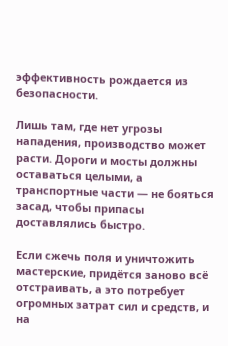эффективность рождается из безопасности.

Лишь там, где нет угрозы нападения, производство может расти. Дороги и мосты должны оставаться целыми, а транспортные части — не бояться засад, чтобы припасы доставлялись быстро.

Если сжечь поля и уничтожить мастерские, придётся заново всё отстраивать, а это потребует огромных затрат сил и средств, и на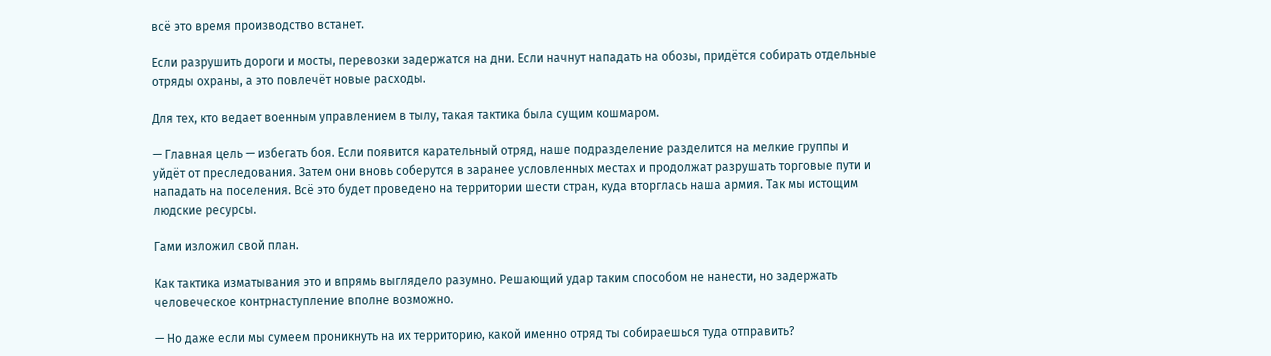всё это время производство встанет.

Если разрушить дороги и мосты, перевозки задержатся на дни. Если начнут нападать на обозы, придётся собирать отдельные отряды охраны, а это повлечёт новые расходы.

Для тех, кто ведает военным управлением в тылу, такая тактика была сущим кошмаром.

— Главная цель — избегать боя. Если появится карательный отряд, наше подразделение разделится на мелкие группы и уйдёт от преследования. Затем они вновь соберутся в заранее условленных местах и продолжат разрушать торговые пути и нападать на поселения. Всё это будет проведено на территории шести стран, куда вторглась наша армия. Так мы истощим людские ресурсы.

Гами изложил свой план.

Как тактика изматывания это и впрямь выглядело разумно. Решающий удар таким способом не нанести, но задержать человеческое контрнаступление вполне возможно.

— Но даже если мы сумеем проникнуть на их территорию, какой именно отряд ты собираешься туда отправить?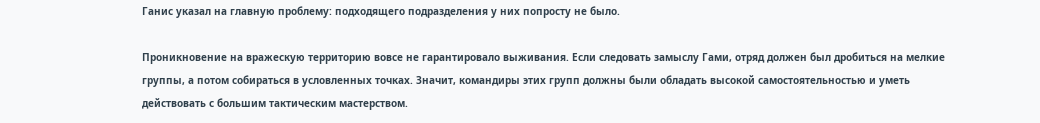Ганис указал на главную проблему: подходящего подразделения у них попросту не было.

Проникновение на вражескую территорию вовсе не гарантировало выживания. Если следовать замыслу Гами, отряд должен был дробиться на мелкие группы, а потом собираться в условленных точках. Значит, командиры этих групп должны были обладать высокой самостоятельностью и уметь действовать с большим тактическим мастерством.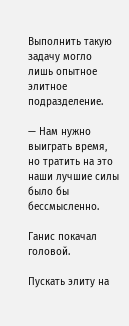Выполнить такую задачу могло лишь опытное элитное подразделение.

— Нам нужно выиграть время, но тратить на это наши лучшие силы было бы бессмысленно.

Ганис покачал головой.

Пускать элиту на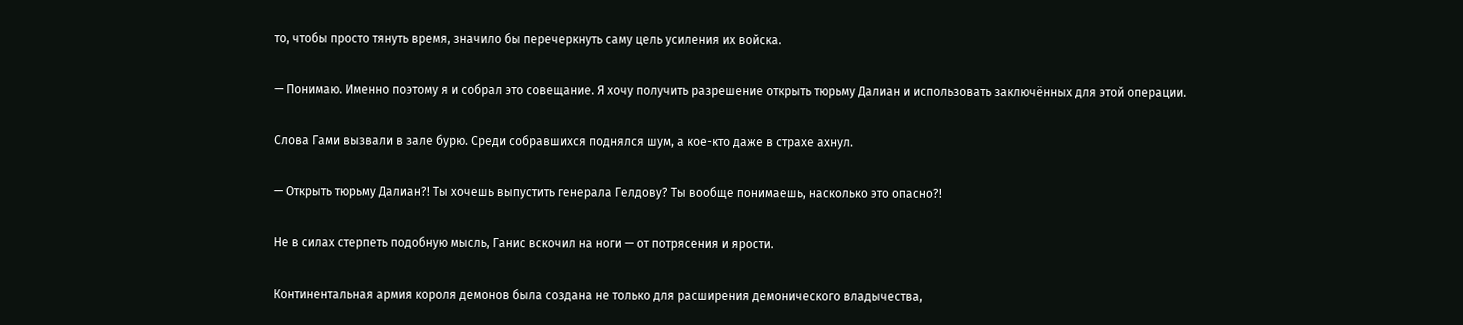то, чтобы просто тянуть время, значило бы перечеркнуть саму цель усиления их войска.

— Понимаю. Именно поэтому я и собрал это совещание. Я хочу получить разрешение открыть тюрьму Далиан и использовать заключённых для этой операции.

Слова Гами вызвали в зале бурю. Среди собравшихся поднялся шум, а кое-кто даже в страхе ахнул.

— Открыть тюрьму Далиан?! Ты хочешь выпустить генерала Гелдову? Ты вообще понимаешь, насколько это опасно?!

Не в силах стерпеть подобную мысль, Ганис вскочил на ноги — от потрясения и ярости.

Континентальная армия короля демонов была создана не только для расширения демонического владычества,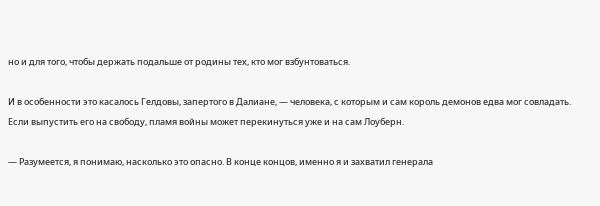но и для того, чтобы держать подальше от родины тех, кто мог взбунтоваться.

И в особенности это касалось Гелдовы, запертого в Далиане, — человека, с которым и сам король демонов едва мог совладать. Если выпустить его на свободу, пламя войны может перекинуться уже и на сам Лоуберн.

— Разумеется, я понимаю, насколько это опасно. В конце концов, именно я и захватил генерала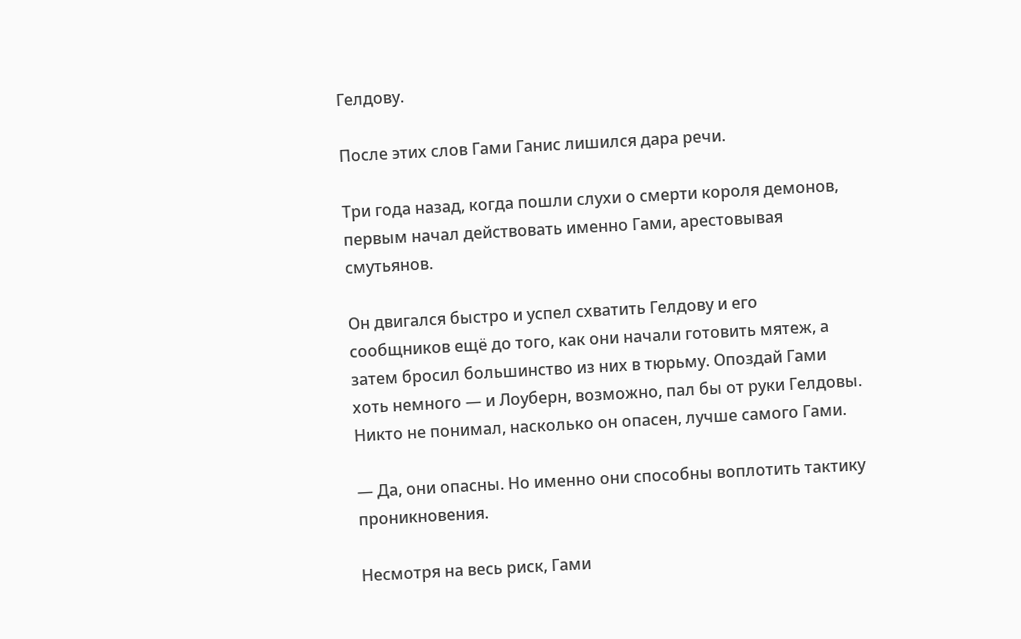Гелдову.

После этих слов Гами Ганис лишился дара речи.

Три года назад, когда пошли слухи о смерти короля демонов, первым начал действовать именно Гами, арестовывая смутьянов.

Он двигался быстро и успел схватить Гелдову и его сообщников ещё до того, как они начали готовить мятеж, а затем бросил большинство из них в тюрьму. Опоздай Гами хоть немного — и Лоуберн, возможно, пал бы от руки Гелдовы. Никто не понимал, насколько он опасен, лучше самого Гами.

— Да, они опасны. Но именно они способны воплотить тактику проникновения.

Несмотря на весь риск, Гами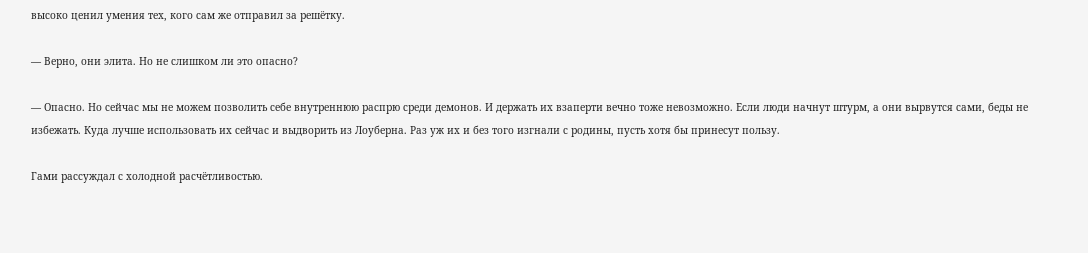высоко ценил умения тех, кого сам же отправил за решётку.

— Верно, они элита. Но не слишком ли это опасно?

— Опасно. Но сейчас мы не можем позволить себе внутреннюю распрю среди демонов. И держать их взаперти вечно тоже невозможно. Если люди начнут штурм, а они вырвутся сами, беды не избежать. Куда лучше использовать их сейчас и выдворить из Лоуберна. Раз уж их и без того изгнали с родины, пусть хотя бы принесут пользу.

Гами рассуждал с холодной расчётливостью.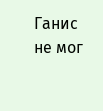Ганис не мог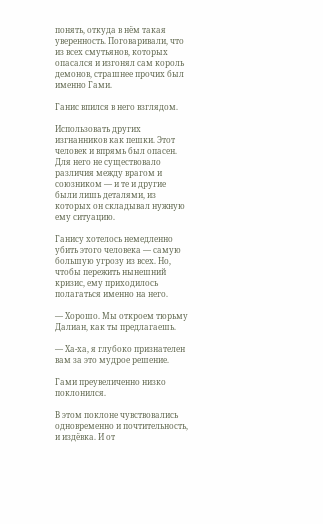понять, откуда в нём такая уверенность. Поговаривали, что из всех смутьянов, которых опасался и изгонял сам король демонов, страшнее прочих был именно Гами.

Ганис впился в него взглядом.

Использовать других изгнанников как пешки. Этот человек и впрямь был опасен. Для него не существовало различия между врагом и союзником — и те и другие были лишь деталями, из которых он складывал нужную ему ситуацию.

Ганису хотелось немедленно убить этого человека — самую большую угрозу из всех. Но, чтобы пережить нынешний кризис, ему приходилось полагаться именно на него.

— Хорошо. Мы откроем тюрьму Далиан, как ты предлагаешь.

— Ха-ха, я глубоко признателен вам за это мудрое решение.

Гами преувеличенно низко поклонился.

В этом поклоне чувствовались одновременно и почтительность, и издёвка. И от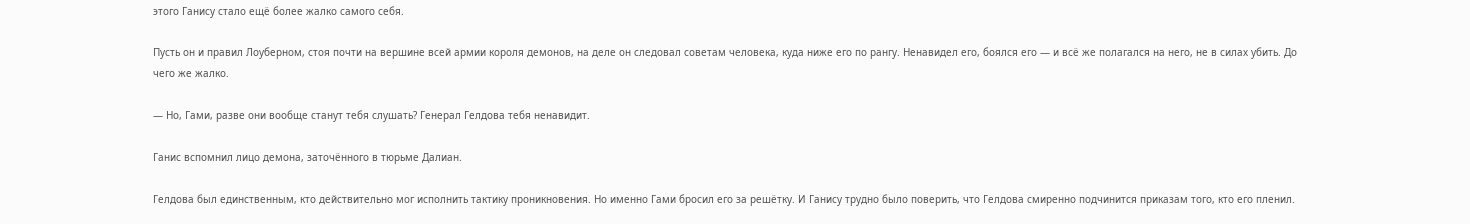этого Ганису стало ещё более жалко самого себя.

Пусть он и правил Лоуберном, стоя почти на вершине всей армии короля демонов, на деле он следовал советам человека, куда ниже его по рангу. Ненавидел его, боялся его — и всё же полагался на него, не в силах убить. До чего же жалко.

— Но, Гами, разве они вообще станут тебя слушать? Генерал Гелдова тебя ненавидит.

Ганис вспомнил лицо демона, заточённого в тюрьме Далиан.

Гелдова был единственным, кто действительно мог исполнить тактику проникновения. Но именно Гами бросил его за решётку. И Ганису трудно было поверить, что Гелдова смиренно подчинится приказам того, кто его пленил.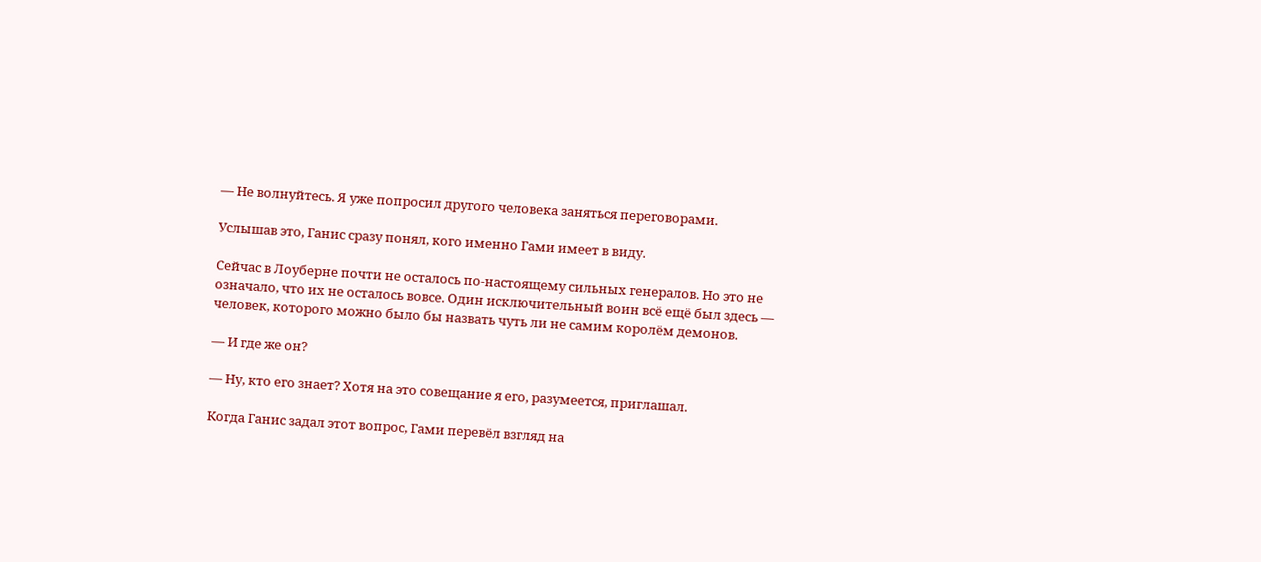— Не волнуйтесь. Я уже попросил другого человека заняться переговорами.

Услышав это, Ганис сразу понял, кого именно Гами имеет в виду.

Сейчас в Лоуберне почти не осталось по-настоящему сильных генералов. Но это не означало, что их не осталось вовсе. Один исключительный воин всё ещё был здесь — человек, которого можно было бы назвать чуть ли не самим королём демонов.

— И где же он?

— Ну, кто его знает? Хотя на это совещание я его, разумеется, приглашал.

Когда Ганис задал этот вопрос, Гами перевёл взгляд на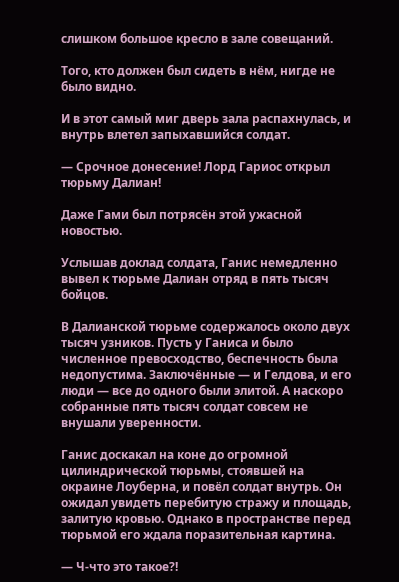слишком большое кресло в зале совещаний.

Того, кто должен был сидеть в нём, нигде не было видно.

И в этот самый миг дверь зала распахнулась, и внутрь влетел запыхавшийся солдат.

— Срочное донесение! Лорд Гариос открыл тюрьму Далиан!

Даже Гами был потрясён этой ужасной новостью.

Услышав доклад солдата, Ганис немедленно вывел к тюрьме Далиан отряд в пять тысяч бойцов.

В Далианской тюрьме содержалось около двух тысяч узников. Пусть у Ганиса и было численное превосходство, беспечность была недопустима. Заключённые — и Гелдова, и его люди — все до одного были элитой. А наскоро собранные пять тысяч солдат совсем не внушали уверенности.

Ганис доскакал на коне до огромной цилиндрической тюрьмы, стоявшей на окраине Лоуберна, и повёл солдат внутрь. Он ожидал увидеть перебитую стражу и площадь, залитую кровью. Однако в пространстве перед тюрьмой его ждала поразительная картина.

— Ч-что это такое?!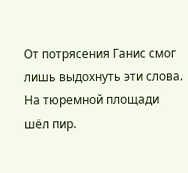От потрясения Ганис смог лишь выдохнуть эти слова. На тюремной площади шёл пир.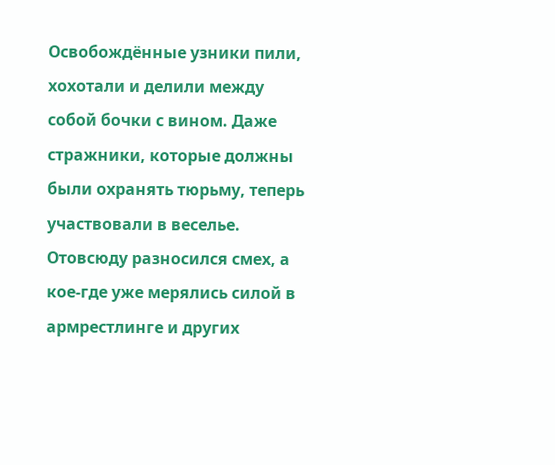Освобождённые узники пили, хохотали и делили между собой бочки с вином. Даже стражники, которые должны были охранять тюрьму, теперь участвовали в веселье. Отовсюду разносился смех, а кое-где уже мерялись силой в армрестлинге и других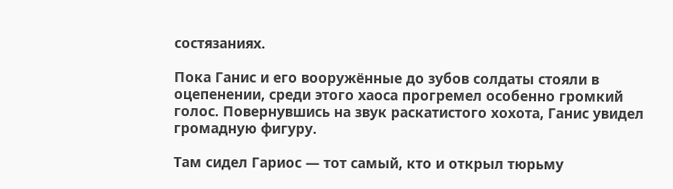состязаниях.

Пока Ганис и его вооружённые до зубов солдаты стояли в оцепенении, среди этого хаоса прогремел особенно громкий голос. Повернувшись на звук раскатистого хохота, Ганис увидел громадную фигуру.

Там сидел Гариос — тот самый, кто и открыл тюрьму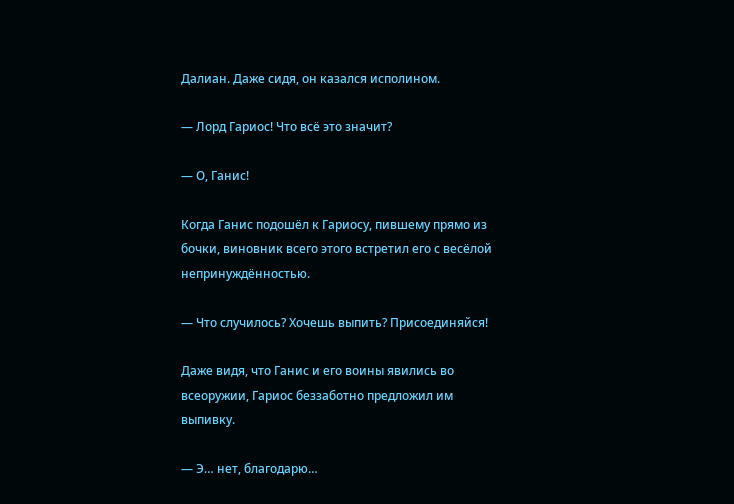Далиан. Даже сидя, он казался исполином.

— Лорд Гариос! Что всё это значит?

— О, Ганис!

Когда Ганис подошёл к Гариосу, пившему прямо из бочки, виновник всего этого встретил его с весёлой непринуждённостью.

— Что случилось? Хочешь выпить? Присоединяйся!

Даже видя, что Ганис и его воины явились во всеоружии, Гариос беззаботно предложил им выпивку.

— Э… нет, благодарю…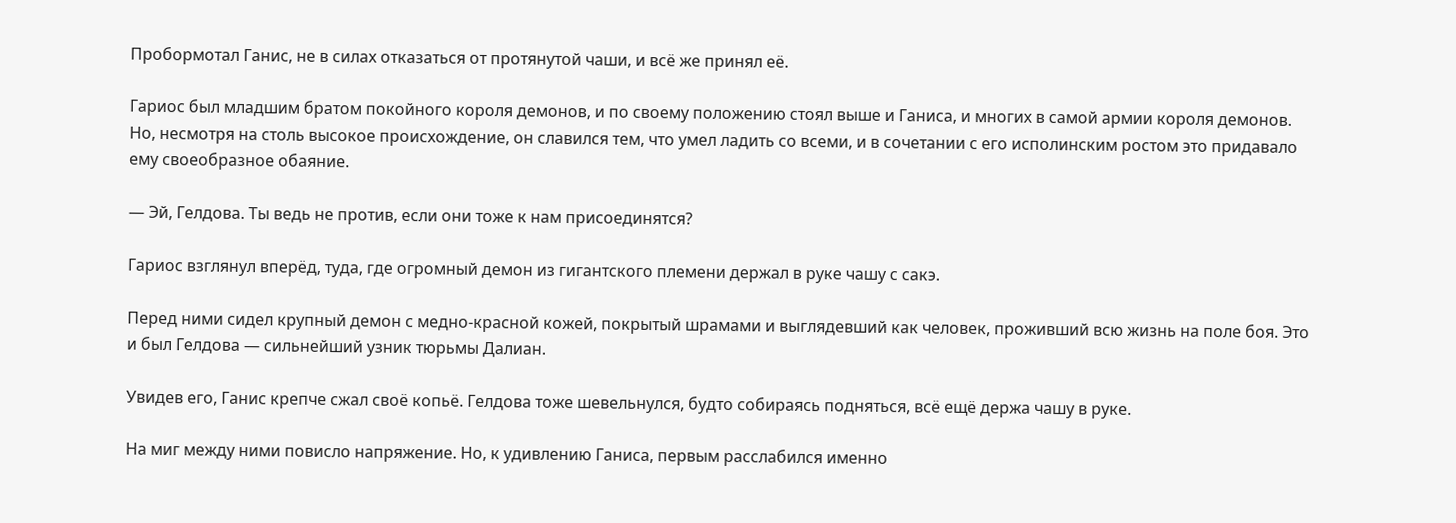Пробормотал Ганис, не в силах отказаться от протянутой чаши, и всё же принял её.

Гариос был младшим братом покойного короля демонов, и по своему положению стоял выше и Ганиса, и многих в самой армии короля демонов. Но, несмотря на столь высокое происхождение, он славился тем, что умел ладить со всеми, и в сочетании с его исполинским ростом это придавало ему своеобразное обаяние.

— Эй, Гелдова. Ты ведь не против, если они тоже к нам присоединятся?

Гариос взглянул вперёд, туда, где огромный демон из гигантского племени держал в руке чашу с сакэ.

Перед ними сидел крупный демон с медно-красной кожей, покрытый шрамами и выглядевший как человек, проживший всю жизнь на поле боя. Это и был Гелдова — сильнейший узник тюрьмы Далиан.

Увидев его, Ганис крепче сжал своё копьё. Гелдова тоже шевельнулся, будто собираясь подняться, всё ещё держа чашу в руке.

На миг между ними повисло напряжение. Но, к удивлению Ганиса, первым расслабился именно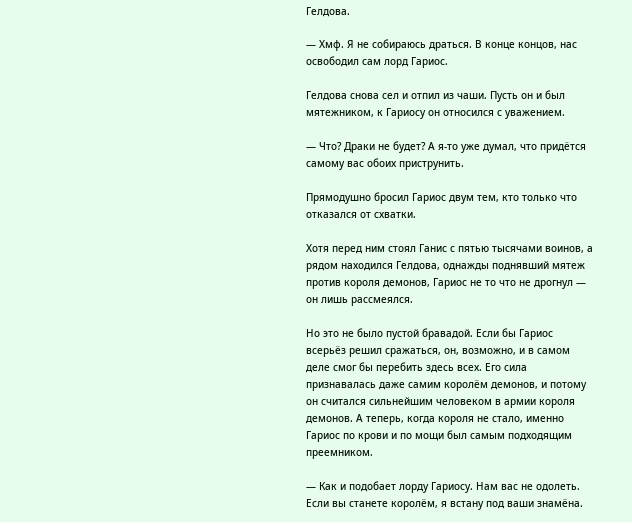Гелдова.

— Хмф. Я не собираюсь драться. В конце концов, нас освободил сам лорд Гариос.

Гелдова снова сел и отпил из чаши. Пусть он и был мятежником, к Гариосу он относился с уважением.

— Что? Драки не будет? А я-то уже думал, что придётся самому вас обоих приструнить.

Прямодушно бросил Гариос двум тем, кто только что отказался от схватки.

Хотя перед ним стоял Ганис с пятью тысячами воинов, а рядом находился Гелдова, однажды поднявший мятеж против короля демонов, Гариос не то что не дрогнул — он лишь рассмеялся.

Но это не было пустой бравадой. Если бы Гариос всерьёз решил сражаться, он, возможно, и в самом деле смог бы перебить здесь всех. Его сила признавалась даже самим королём демонов, и потому он считался сильнейшим человеком в армии короля демонов. А теперь, когда короля не стало, именно Гариос по крови и по мощи был самым подходящим преемником.

— Как и подобает лорду Гариосу. Нам вас не одолеть. Если вы станете королём, я встану под ваши знамёна.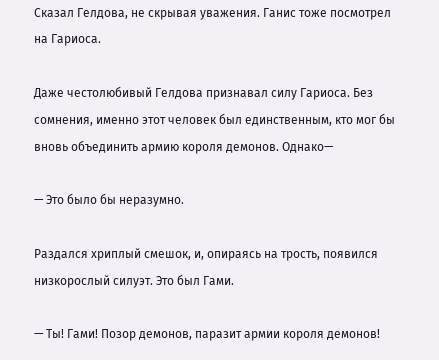Сказал Гелдова, не скрывая уважения. Ганис тоже посмотрел на Гариоса.

Даже честолюбивый Гелдова признавал силу Гариоса. Без сомнения, именно этот человек был единственным, кто мог бы вновь объединить армию короля демонов. Однако—

— Это было бы неразумно.

Раздался хриплый смешок, и, опираясь на трость, появился низкорослый силуэт. Это был Гами.

— Ты! Гами! Позор демонов, паразит армии короля демонов!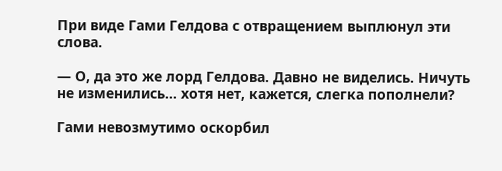При виде Гами Гелдова с отвращением выплюнул эти слова.

— О, да это же лорд Гелдова. Давно не виделись. Ничуть не изменились… хотя нет, кажется, слегка пополнели?

Гами невозмутимо оскорбил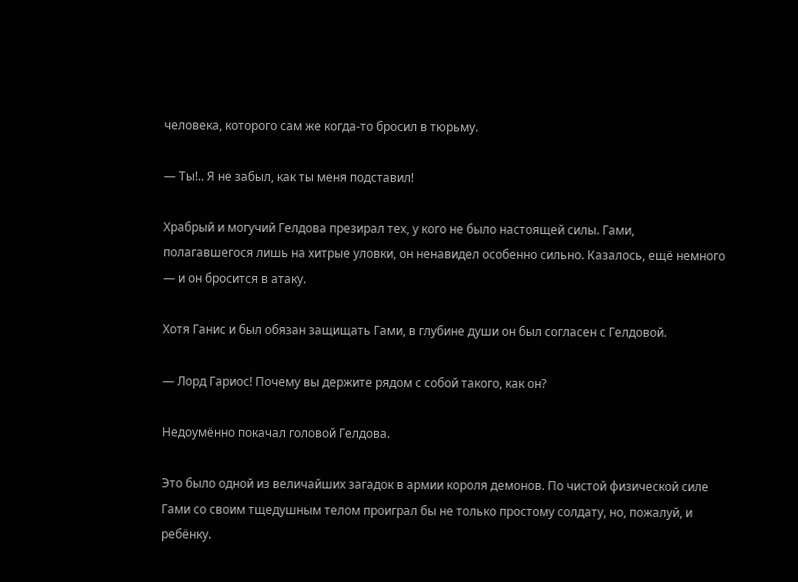человека, которого сам же когда-то бросил в тюрьму.

— Ты!.. Я не забыл, как ты меня подставил!

Храбрый и могучий Гелдова презирал тех, у кого не было настоящей силы. Гами, полагавшегося лишь на хитрые уловки, он ненавидел особенно сильно. Казалось, ещё немного — и он бросится в атаку.

Хотя Ганис и был обязан защищать Гами, в глубине души он был согласен с Гелдовой.

— Лорд Гариос! Почему вы держите рядом с собой такого, как он?

Недоумённо покачал головой Гелдова.

Это было одной из величайших загадок в армии короля демонов. По чистой физической силе Гами со своим тщедушным телом проиграл бы не только простому солдату, но, пожалуй, и ребёнку.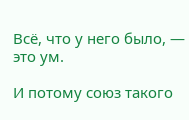Всё, что у него было, — это ум.

И потому союз такого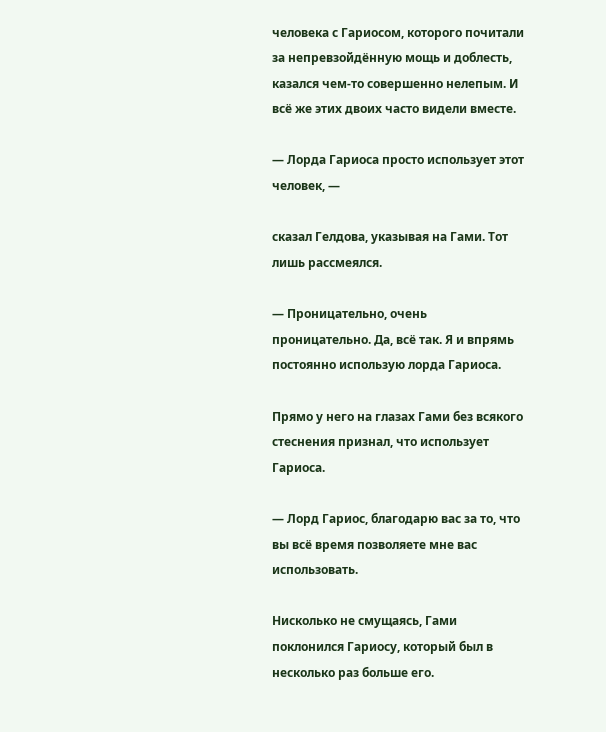человека с Гариосом, которого почитали за непревзойдённую мощь и доблесть, казался чем-то совершенно нелепым. И всё же этих двоих часто видели вместе.

— Лорда Гариоса просто использует этот человек, —

сказал Гелдова, указывая на Гами. Тот лишь рассмеялся.

— Проницательно, очень проницательно. Да, всё так. Я и впрямь постоянно использую лорда Гариоса.

Прямо у него на глазах Гами без всякого стеснения признал, что использует Гариоса.

— Лорд Гариос, благодарю вас за то, что вы всё время позволяете мне вас использовать.

Нисколько не смущаясь, Гами поклонился Гариосу, который был в несколько раз больше его.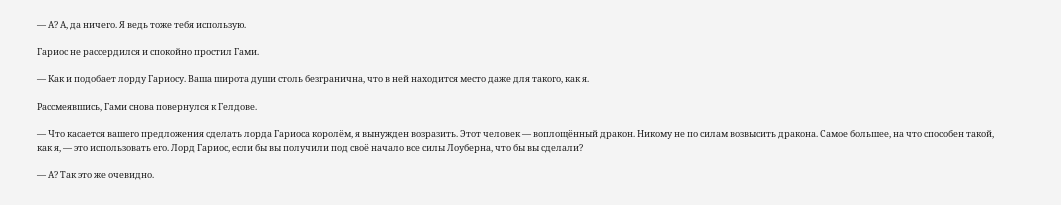— А? А, да ничего. Я ведь тоже тебя использую.

Гариос не рассердился и спокойно простил Гами.

— Как и подобает лорду Гариосу. Ваша широта души столь безгранична, что в ней находится место даже для такого, как я.

Рассмеявшись, Гами снова повернулся к Гелдове.

— Что касается вашего предложения сделать лорда Гариоса королём, я вынужден возразить. Этот человек — воплощённый дракон. Никому не по силам возвысить дракона. Самое большее, на что способен такой, как я, — это использовать его. Лорд Гариос, если бы вы получили под своё начало все силы Лоуберна, что бы вы сделали?

— А? Так это же очевидно.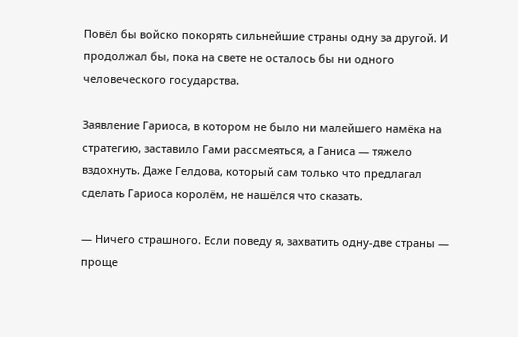Повёл бы войско покорять сильнейшие страны одну за другой. И продолжал бы, пока на свете не осталось бы ни одного человеческого государства.

Заявление Гариоса, в котором не было ни малейшего намёка на стратегию, заставило Гами рассмеяться, а Ганиса — тяжело вздохнуть. Даже Гелдова, который сам только что предлагал сделать Гариоса королём, не нашёлся что сказать.

— Ничего страшного. Если поведу я, захватить одну-две страны — проще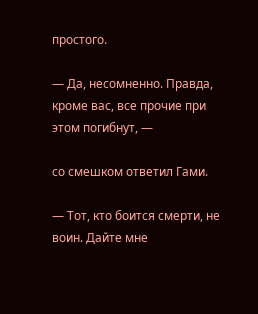простого.

— Да, несомненно. Правда, кроме вас, все прочие при этом погибнут, —

со смешком ответил Гами.

— Тот, кто боится смерти, не воин. Дайте мне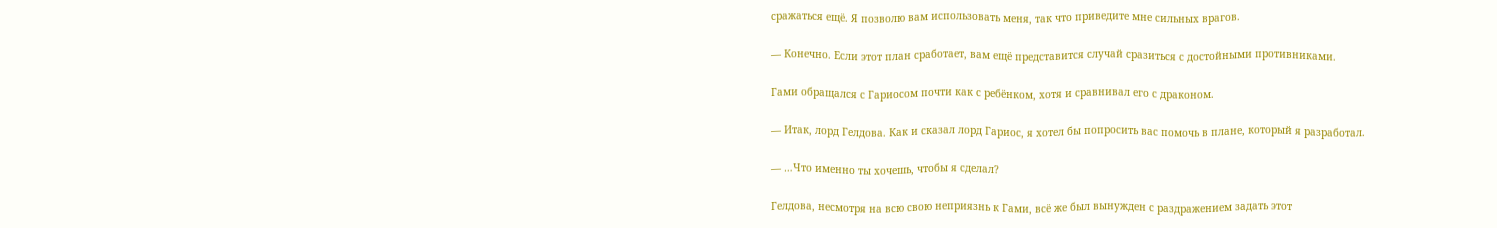сражаться ещё. Я позволю вам использовать меня, так что приведите мне сильных врагов.

— Конечно. Если этот план сработает, вам ещё представится случай сразиться с достойными противниками.

Гами обращался с Гариосом почти как с ребёнком, хотя и сравнивал его с драконом.

— Итак, лорд Гелдова. Как и сказал лорд Гариос, я хотел бы попросить вас помочь в плане, который я разработал.

— …Что именно ты хочешь, чтобы я сделал?

Гелдова, несмотря на всю свою неприязнь к Гами, всё же был вынужден с раздражением задать этот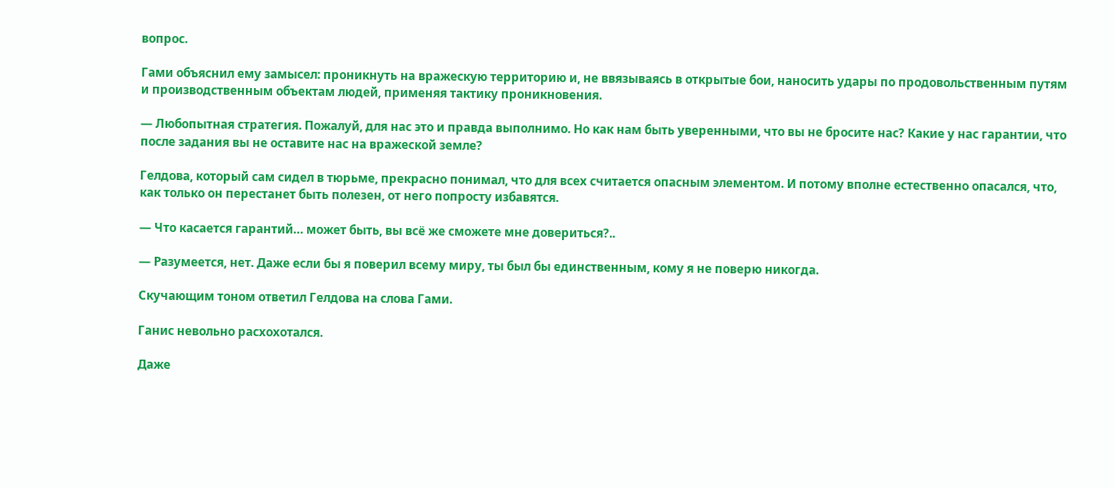вопрос.

Гами объяснил ему замысел: проникнуть на вражескую территорию и, не ввязываясь в открытые бои, наносить удары по продовольственным путям и производственным объектам людей, применяя тактику проникновения.

— Любопытная стратегия. Пожалуй, для нас это и правда выполнимо. Но как нам быть уверенными, что вы не бросите нас? Какие у нас гарантии, что после задания вы не оставите нас на вражеской земле?

Гелдова, который сам сидел в тюрьме, прекрасно понимал, что для всех считается опасным элементом. И потому вполне естественно опасался, что, как только он перестанет быть полезен, от него попросту избавятся.

— Что касается гарантий… может быть, вы всё же сможете мне довериться?..

— Разумеется, нет. Даже если бы я поверил всему миру, ты был бы единственным, кому я не поверю никогда.

Скучающим тоном ответил Гелдова на слова Гами.

Ганис невольно расхохотался.

Даже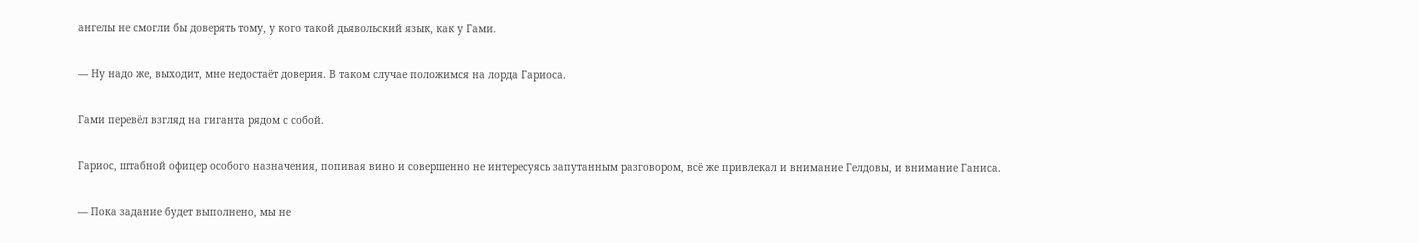ангелы не смогли бы доверять тому, у кого такой дьявольский язык, как у Гами.

— Ну надо же, выходит, мне недостаёт доверия. В таком случае положимся на лорда Гариоса.

Гами перевёл взгляд на гиганта рядом с собой.

Гариос, штабной офицер особого назначения, попивая вино и совершенно не интересуясь запутанным разговором, всё же привлекал и внимание Гелдовы, и внимание Ганиса.

— Пока задание будет выполнено, мы не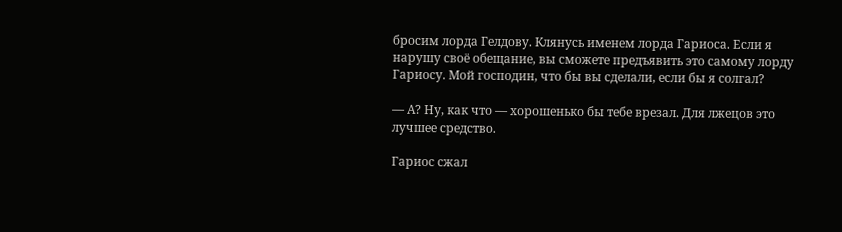бросим лорда Гелдову. Клянусь именем лорда Гариоса. Если я нарушу своё обещание, вы сможете предъявить это самому лорду Гариосу. Мой господин, что бы вы сделали, если бы я солгал?

— А? Ну, как что — хорошенько бы тебе врезал. Для лжецов это лучшее средство.

Гариос сжал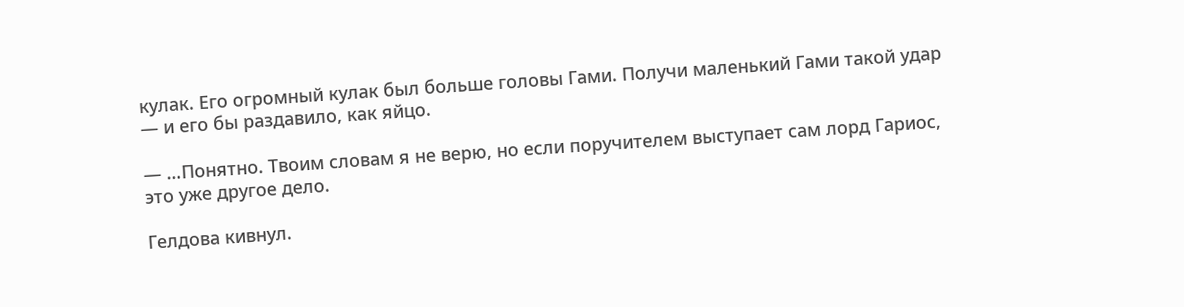кулак. Его огромный кулак был больше головы Гами. Получи маленький Гами такой удар — и его бы раздавило, как яйцо.

— …Понятно. Твоим словам я не верю, но если поручителем выступает сам лорд Гариос, это уже другое дело.

Гелдова кивнул.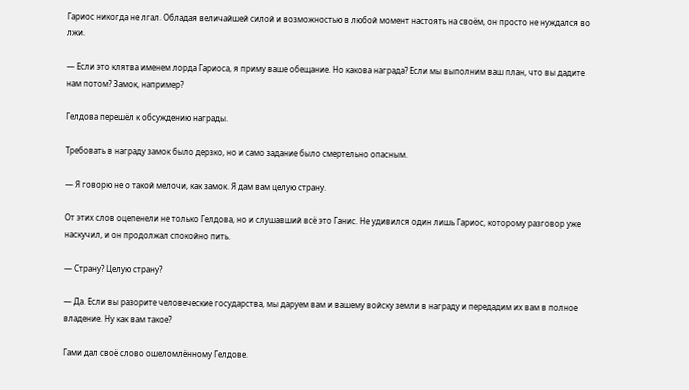Гариос никогда не лгал. Обладая величайшей силой и возможностью в любой момент настоять на своём, он просто не нуждался во лжи.

— Если это клятва именем лорда Гариоса, я приму ваше обещание. Но какова награда? Если мы выполним ваш план, что вы дадите нам потом? Замок, например?

Гелдова перешёл к обсуждению награды.

Требовать в награду замок было дерзко, но и само задание было смертельно опасным.

— Я говорю не о такой мелочи, как замок. Я дам вам целую страну.

От этих слов оцепенели не только Гелдова, но и слушавший всё это Ганис. Не удивился один лишь Гариос, которому разговор уже наскучил, и он продолжал спокойно пить.

— Страну? Целую страну?

— Да. Если вы разорите человеческие государства, мы даруем вам и вашему войску земли в награду и передадим их вам в полное владение. Ну как вам такое?

Гами дал своё слово ошеломлённому Гелдове.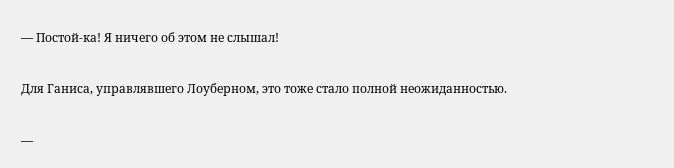— Постой-ка! Я ничего об этом не слышал!

Для Ганиса, управлявшего Лоуберном, это тоже стало полной неожиданностью.

—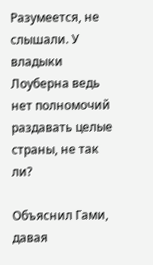Разумеется, не слышали. У владыки Лоуберна ведь нет полномочий раздавать целые страны, не так ли?

Объяснил Гами, давая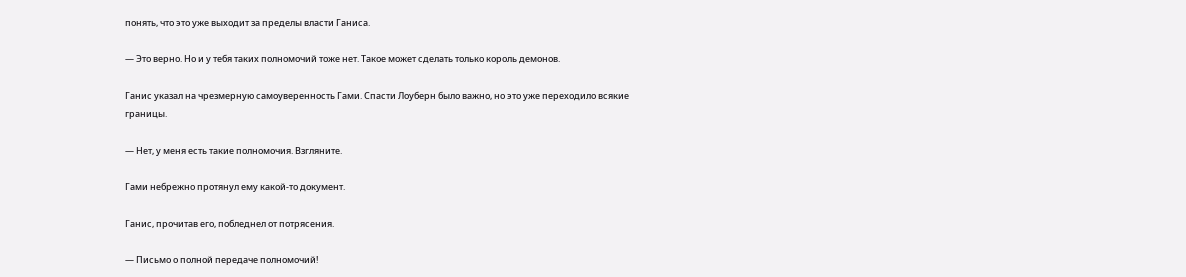понять, что это уже выходит за пределы власти Ганиса.

— Это верно. Но и у тебя таких полномочий тоже нет. Такое может сделать только король демонов.

Ганис указал на чрезмерную самоуверенность Гами. Спасти Лоуберн было важно, но это уже переходило всякие границы.

— Нет, у меня есть такие полномочия. Взгляните.

Гами небрежно протянул ему какой-то документ.

Ганис, прочитав его, побледнел от потрясения.

— Письмо о полной передаче полномочий!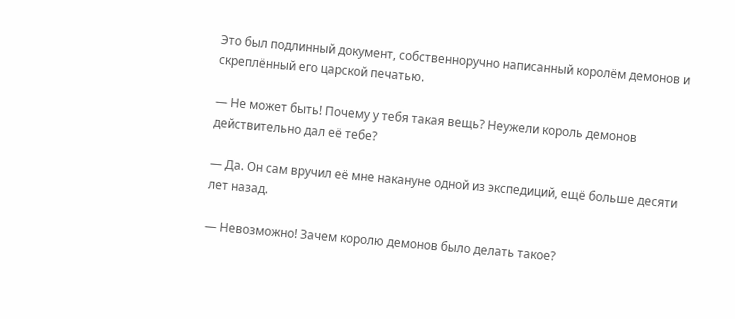Это был подлинный документ, собственноручно написанный королём демонов и скреплённый его царской печатью.

— Не может быть! Почему у тебя такая вещь? Неужели король демонов действительно дал её тебе?

— Да. Он сам вручил её мне накануне одной из экспедиций, ещё больше десяти лет назад.

— Невозможно! Зачем королю демонов было делать такое?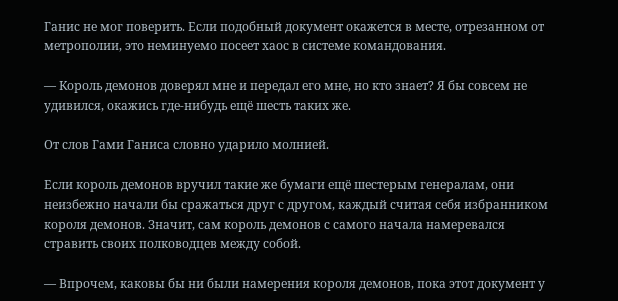Ганис не мог поверить. Если подобный документ окажется в месте, отрезанном от метрополии, это неминуемо посеет хаос в системе командования.

— Король демонов доверял мне и передал его мне, но кто знает? Я бы совсем не удивился, окажись где-нибудь ещё шесть таких же.

От слов Гами Ганиса словно ударило молнией.

Если король демонов вручил такие же бумаги ещё шестерым генералам, они неизбежно начали бы сражаться друг с другом, каждый считая себя избранником короля демонов. Значит, сам король демонов с самого начала намеревался стравить своих полководцев между собой.

— Впрочем, каковы бы ни были намерения короля демонов, пока этот документ у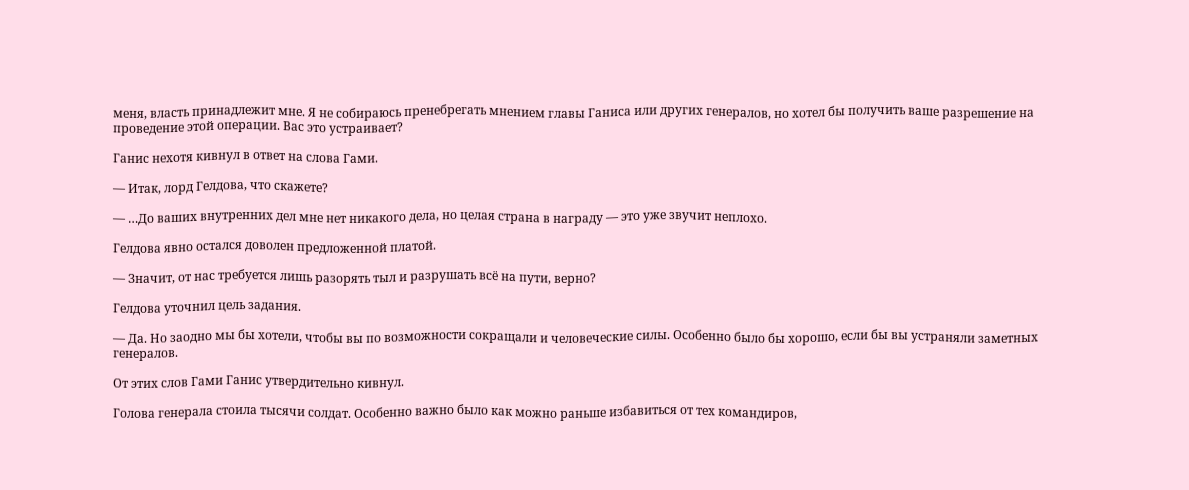меня, власть принадлежит мне. Я не собираюсь пренебрегать мнением главы Ганиса или других генералов, но хотел бы получить ваше разрешение на проведение этой операции. Вас это устраивает?

Ганис нехотя кивнул в ответ на слова Гами.

— Итак, лорд Гелдова, что скажете?

— …До ваших внутренних дел мне нет никакого дела, но целая страна в награду — это уже звучит неплохо.

Гелдова явно остался доволен предложенной платой.

— Значит, от нас требуется лишь разорять тыл и разрушать всё на пути, верно?

Гелдова уточнил цель задания.

— Да. Но заодно мы бы хотели, чтобы вы по возможности сокращали и человеческие силы. Особенно было бы хорошо, если бы вы устраняли заметных генералов.

От этих слов Гами Ганис утвердительно кивнул.

Голова генерала стоила тысячи солдат. Особенно важно было как можно раньше избавиться от тех командиров,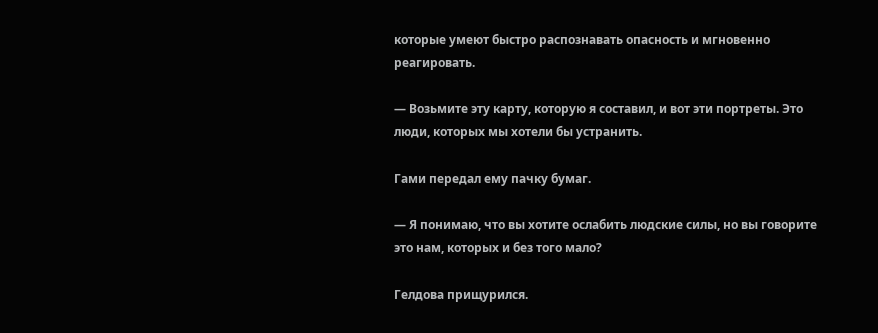которые умеют быстро распознавать опасность и мгновенно реагировать.

— Возьмите эту карту, которую я составил, и вот эти портреты. Это люди, которых мы хотели бы устранить.

Гами передал ему пачку бумаг.

— Я понимаю, что вы хотите ослабить людские силы, но вы говорите это нам, которых и без того мало?

Гелдова прищурился.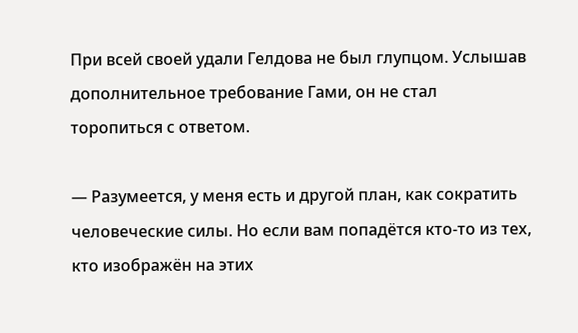При всей своей удали Гелдова не был глупцом. Услышав дополнительное требование Гами, он не стал торопиться с ответом.

— Разумеется, у меня есть и другой план, как сократить человеческие силы. Но если вам попадётся кто-то из тех, кто изображён на этих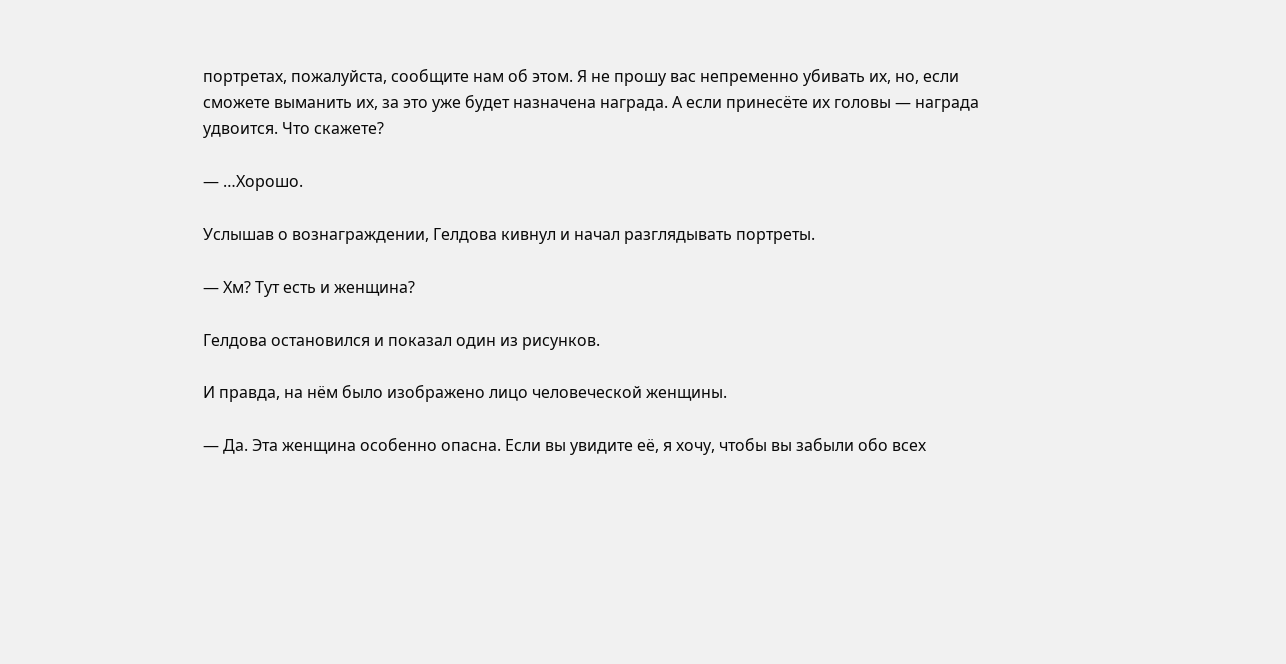портретах, пожалуйста, сообщите нам об этом. Я не прошу вас непременно убивать их, но, если сможете выманить их, за это уже будет назначена награда. А если принесёте их головы — награда удвоится. Что скажете?

— …Хорошо.

Услышав о вознаграждении, Гелдова кивнул и начал разглядывать портреты.

— Хм? Тут есть и женщина?

Гелдова остановился и показал один из рисунков.

И правда, на нём было изображено лицо человеческой женщины.

— Да. Эта женщина особенно опасна. Если вы увидите её, я хочу, чтобы вы забыли обо всех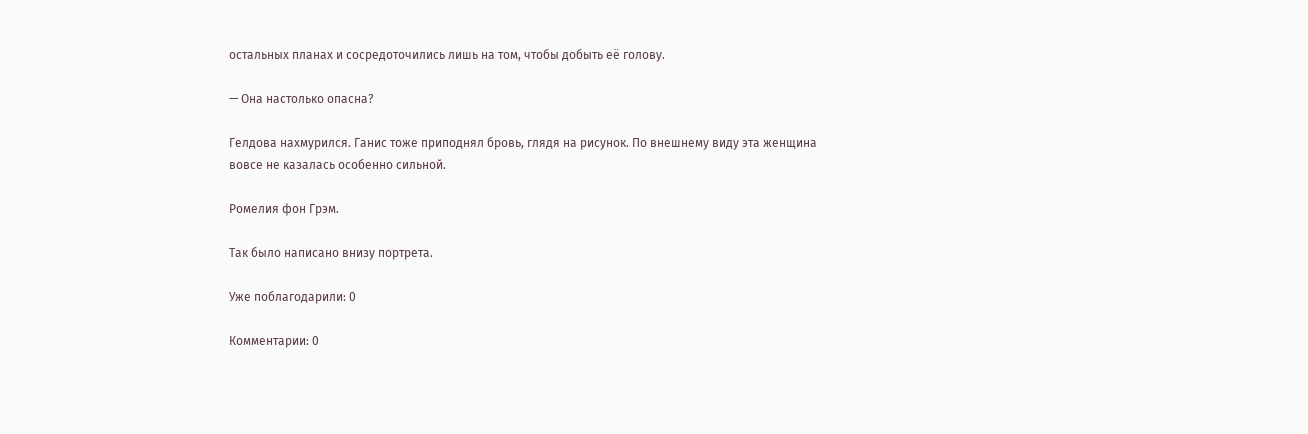остальных планах и сосредоточились лишь на том, чтобы добыть её голову.

— Она настолько опасна?

Гелдова нахмурился. Ганис тоже приподнял бровь, глядя на рисунок. По внешнему виду эта женщина вовсе не казалась особенно сильной.

Ромелия фон Грэм.

Так было написано внизу портрета.

Уже поблагодарили: 0

Комментарии: 0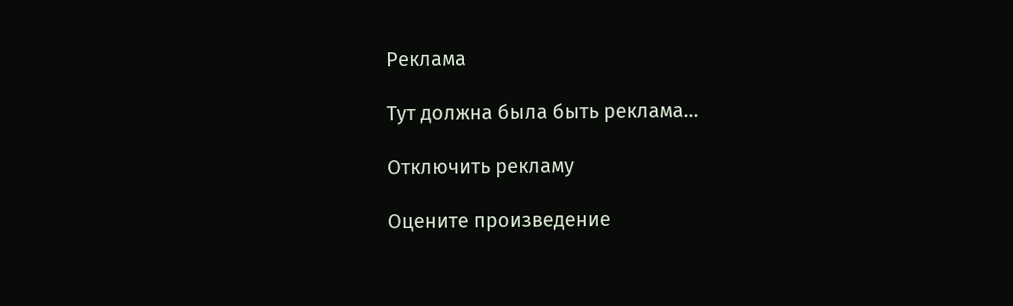Реклама

Тут должна была быть реклама...

Отключить рекламу

Оцените произведение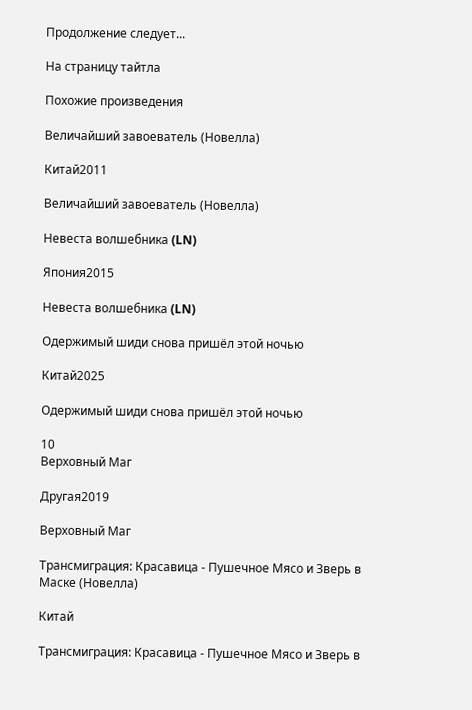Продолжение следует...

На страницу тайтла

Похожие произведения

Величайший завоеватель (Новелла)

Китай2011

Величайший завоеватель (Новелла)

Невеста волшебника (LN)

Япония2015

Невеста волшебника (LN)

Одержимый шиди снова пришёл этой ночью

Китай2025

Одержимый шиди снова пришёл этой ночью

10
Верховный Маг

Другая2019

Верховный Маг

Трансмиграция: Красавица - Пушечное Мясо и Зверь в Маске (Новелла)

Китай

Трансмиграция: Красавица - Пушечное Мясо и Зверь в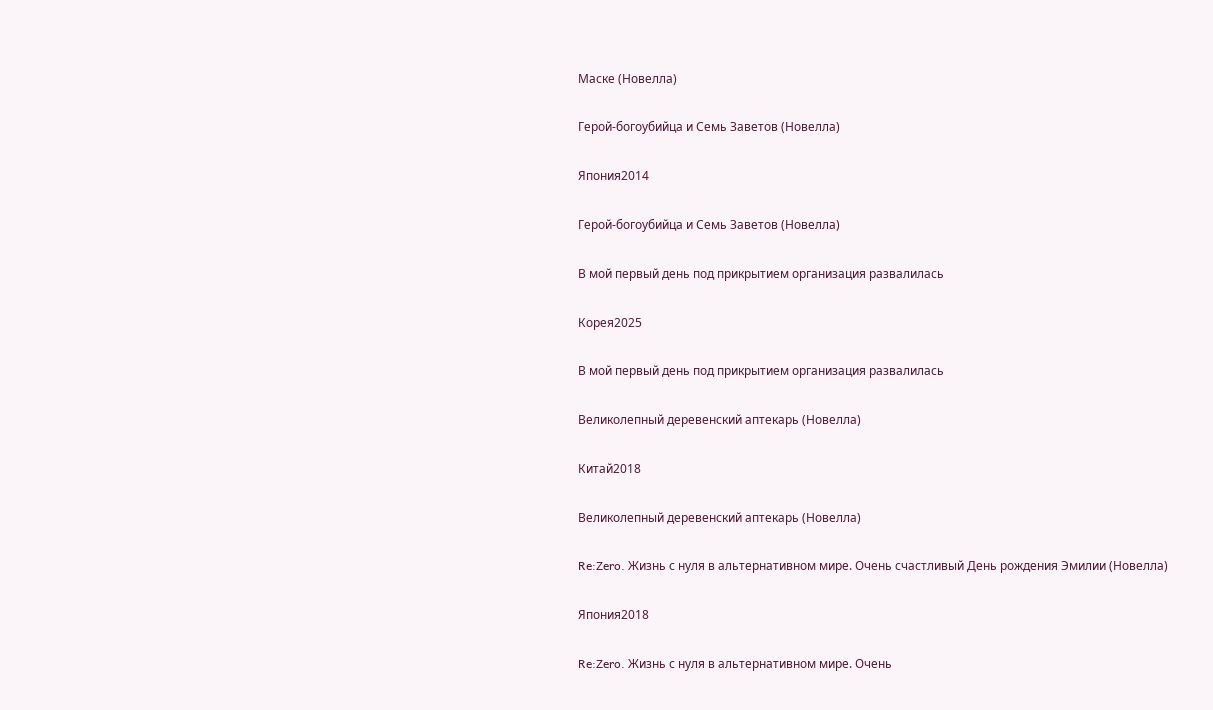Маске (Новелла)

Герой-богоубийца и Семь Заветов (Новелла)

Япония2014

Герой-богоубийца и Семь Заветов (Новелла)

В мой первый день под прикрытием организация развалилась

Корея2025

В мой первый день под прикрытием организация развалилась

Великолепный деревенский аптекарь (Новелла)

Китай2018

Великолепный деревенский аптекарь (Новелла)

Re:Zero. Жизнь с нуля в альтернативном мире. Очень счастливый День рождения Эмилии (Новелла)

Япония2018

Re:Zero. Жизнь с нуля в альтернативном мире. Очень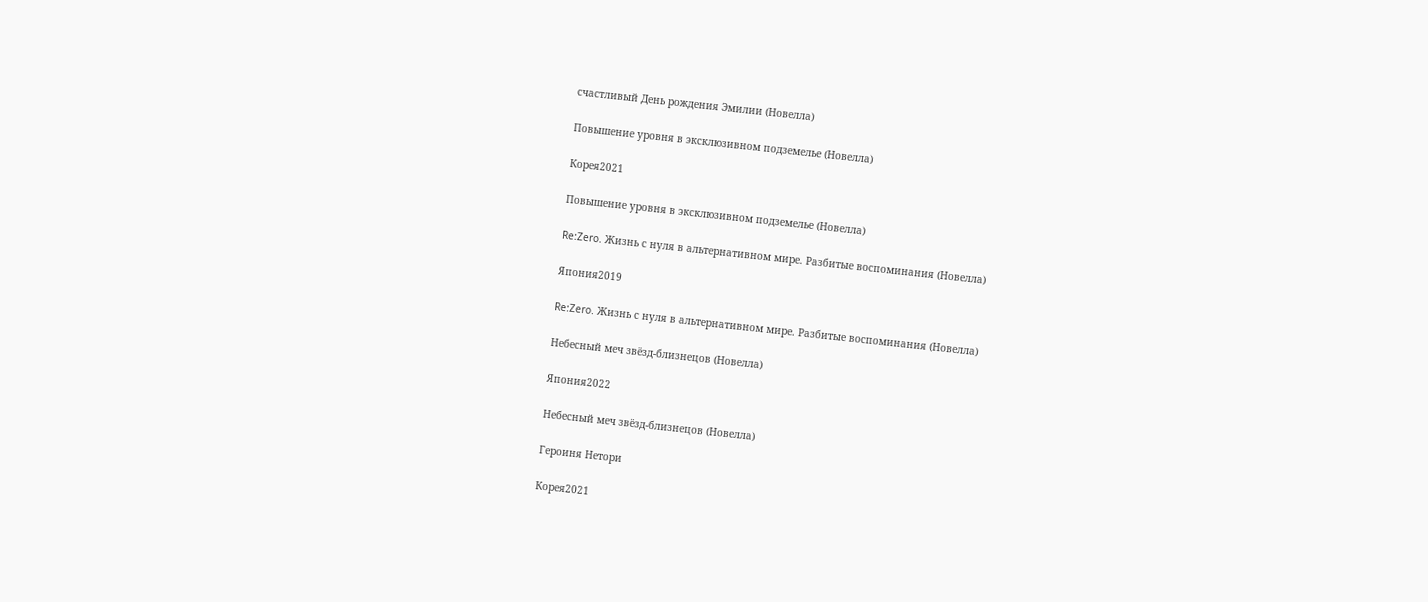счастливый День рождения Эмилии (Новелла)

Повышение уровня в эксклюзивном подземелье (Новелла)

Корея2021

Повышение уровня в эксклюзивном подземелье (Новелла)

Re:Zero. Жизнь с нуля в альтернативном мире. Разбитые воспоминания (Новелла)

Япония2019

Re:Zero. Жизнь с нуля в альтернативном мире. Разбитые воспоминания (Новелла)

Небесный меч звёзд-близнецов (Новелла)

Япония2022

Небесный меч звёзд-близнецов (Новелла)

Героиня Нетори

Корея2021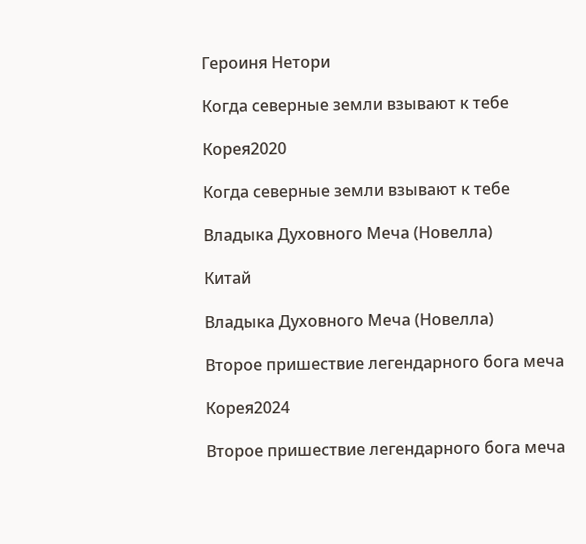Героиня Нетори

Когда северные земли взывают к тебе

Корея2020

Когда северные земли взывают к тебе

Владыка Духовного Меча (Новелла)

Китай

Владыка Духовного Меча (Новелла)

Второе пришествие легендарного бога меча

Корея2024

Второе пришествие легендарного бога меча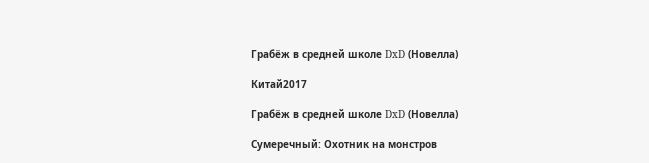Грабёж в средней школе DxD (Новелла)

Китай2017

Грабёж в средней школе DxD (Новелла)

Сумеречный: Охотник на монстров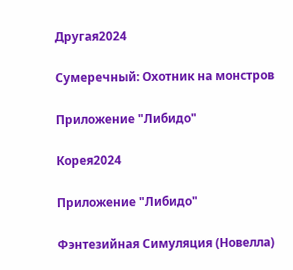Другая2024

Сумеречный: Охотник на монстров

Приложение "Либидо"

Корея2024

Приложение "Либидо"

Фэнтезийная Симуляция (Новелла)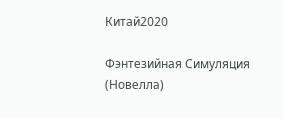Китай2020

Фэнтезийная Симуляция (Новелла)